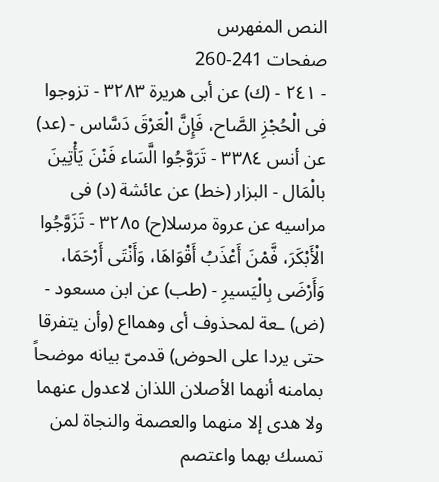النص المفهرس
صفحات 241-260
- ٢٤١ - (ك) عن أبى هريرة ٣٢٨٣ - تزوجوا فى الْحُجْزِ الصَّاح، فَإِنَّ الْعَرْقَ دَسَّاس - (عد) عن أنس ٣٣٨٤ - تَرَوَّجُوا الَّسَاء فَنْنَ يَأْتِينَ بالْمَال - البزار (خط) عن عائشة (د) فى مراسيه عن عروة مرسلا(ح) ٣٢٨٥ - تَزَوَّجُوا الْأَبْكَرَ، فَّمْنَ أَعْذَبُ أَقْوَاهَا، وَأَنْتَى أَرْحَمَا، وَأَرْضَى بِالْيَسيرِ - (طب) عن ابن مسعود - (ض) ـعة لمحذوف أى وهمااع (وأن يتفرقا حتى يردا على الحوض) قدمىّ بيانه موضحاً بمامنه أنهما الأصلان اللذان لاعدول عنهما ولا هدى إلا منهما والعصمة والنجاة لمن تمسك بهما واعتصم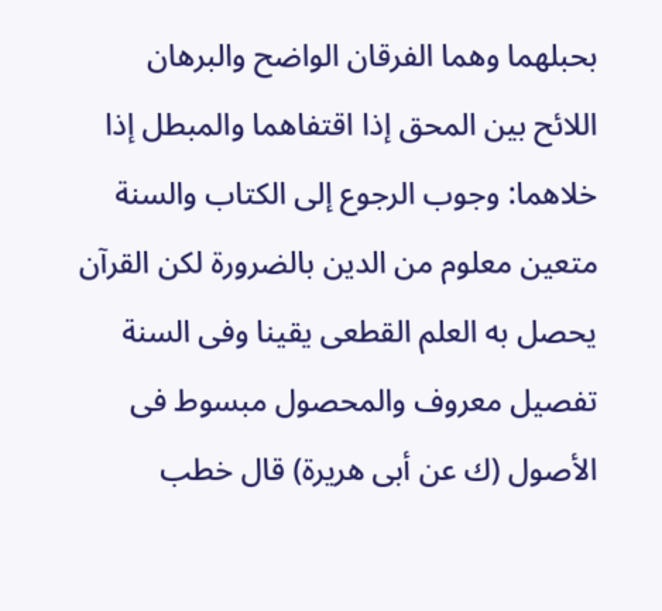بحبلهما وهما الفرقان الواضح والبرهان اللائح بين المحق إذا اقتفاهما والمبطل إذا خلاهما: وجوب الرجوع إلى الكتاب والسنة متعين معلوم من الدين بالضرورة لكن القرآن يحصل به العلم القطعى يقينا وفى السنة تفصيل معروف والمحصول مبسوط فى الأصول (ك عن أبى هريرة) قال خطب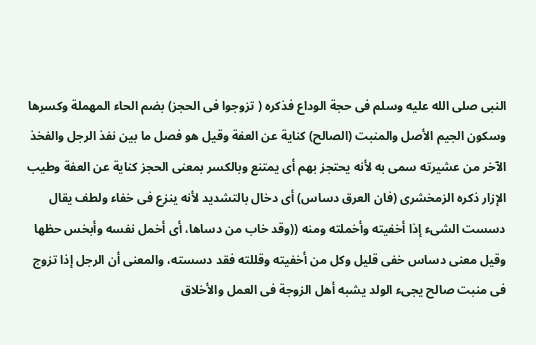النبى صلى الله عليه وسلم فى حجة الوداع فذكره ( تزوجوا فى الحجز) بضم الحاء المهملة وكسرها وسكون الجيم الأصل والمنبت (الصالح) كناية عن العفة وقيل هو فصل ما بين نفذ الرجل والفخذ الآخر من عشيرته سمى به لأنه يحتجز بهم أى يمتنع وبالكسر بمعنى الحجز كناية عن العفة وطيب الإزار ذكره الزمخشرى (فان العرق دساس) أى دخال بالتشديد لأنه ينزع فى خفاء ولطف يقال دسست الشىء إذا أخفيته وأخملته ومنه ((وقد خاب من دساها، أى أخمل نفسه وأبخس حظها وقيل معنى دساس خفى قليل وكل من أخفيته وقللته فقد دسسته، والمعنى أن الرجل إذا تزوج فى منبت صالح يجىء الولد يشبه أهل الزوجة فى العمل والأخلاق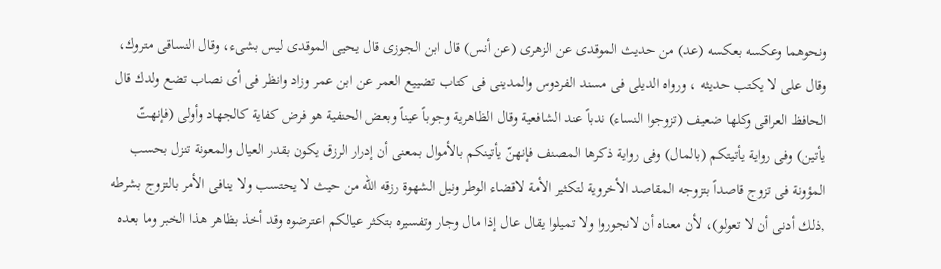ونحوهما وعكسه بعكسه (عد) من حديث الموقدى عن الزهرى (عن أنس) قال ابن الجوزى قال يحيى الموقدى ليس بشىء، وقال النساقى متروك، وقال على لا يكتب حديثه ، ورواه الديلى فى مسند الفردوس والمدينى فى كتاب تضييع العمر عن ابن عمر وزاد وانظر فى أى نصاب تضع ولدك قال الحافظ العراقى وكلها ضعيف (تزوجوا النساء) ندباً عند الشافعية وقال الظاهرية وجوباً عيناً وبعض الحنفية هو فرض كفاية كالجهاد وأولى (فإنهتّ يأتين) وفى رواية يأتيتكم (بالمال) وفى رواية ذكرها المصنف فإنهنّ يأتينكم بالأموال بمعنى أن إدرار الرزق يكون بقدر العيال والمعونة تنزل بحسب المؤونة فى تزوج قاصداً بتزوجه المقاصد الأخروية لتكثير الأمة لاقضاء الوطر ونيل الشهوة رزقه الله من حيث لا يحتسب ولا ينافى الأمر بالتزوج بشرطه ,ذلك أدنى أن لا تعولو)، لأن معناه أن لانجوروا ولا تميلوا يقال عال إذا مال وجار وتفسيره بتكثر عيالكم اعترضوه وقد أخذ بظاهر هذا الخبر وما بعده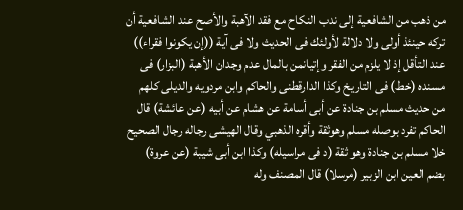من ذهب من الشافعية إلى ندب النكاح مع فقد الآهبة والأصح عند الشافعية أن تركه حينئذ أولى ولا دلالة لأولئك فى الحديث ولا فى آية ((إن يكونوا فقراء)) عند التأقل إذ لا يلزم من الفقر وإتيانمن بالمال عدم وجدان الأهبة (البزار) فى مسنده (خط) فى التاريخ وكذا الدارقطنى والحاكم وابن مردويه والديلى كلهم من حديث مسلم بن جنادة عن أبى أسامة عن هشام عن أبيه (عن عائشة) قال الحاكم تفرد بوصله مسلم وهوثقة وأقره الذهبي وقال الهيشى رجاله رجال الصحيح خلا مسلم بن جنادة وهو ثقة (د فى مراسيله) وكذا ابن أبى شيبة (عن عروة) بضم العين ابن الزبير (مرسلا) قال المصنف وله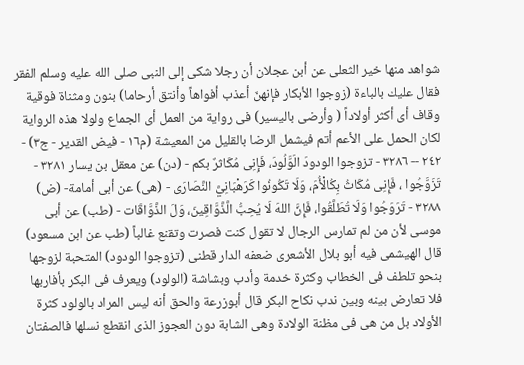شواهد منها خير الثعلى عن أبن عجلان أن رجلا شكى إلى النبى صلى الله عليه وسلم الفقر فقال عليك بالباءة (زوجوا الأبكار فإنهنّ أعذب أفواهاً وأنتق أرحاما) بنون ومثناة فوقية وقاف أى أكثر أولاداً ( وأرضى باليسير) فى رواية من العمل أى الجماع ولولا هذه الرواية لكان الحمل على الأعم أتم فيشمل الرضا بالقليل من المعيشة (م١٦ - فيض القدير - ج٣) - ٢٤٢ -- ٣٢٨٦ - تزوجوا الودودَ الَوَّلُودَ، فَإِنِى مُكَاثرٌ بكم - (دن) عن معقل بن يسار ٣٢٨١ - تَزَوَّجُوا ، فَإِنِى مُكَاثُ بِكُالْأُمَ، وَلَا تَكُونُوا كَرَهْبَانِيَّ النَّصَارَى - (هى) عن أبى أمامة- (ض) ٣٢٨٨ - تَرَوَجُوا وَلَا تُطَلَّقُوا، فَإِنَّ اللهَ لَا يُحِبُّ الَّذَّوَّاقِينَ، وَلَ الذَّوَّاقَات - (طب) عن أبى موسى لأن من لم تمارس الرجال لا تقول كنت فصرت وتقنع غالباً (طب عن ابن مسعود) قال الهيشمى فيه أبو بلال الأشعرى ضعفه الدار قطنى (تزوجوا الودود) المتحبة لزوجها بنحو تلطف فى الخطاب وكثرة خدمة وأدب وبشاشة (الولود) ويعرف فى البكر بأفاربها فلا تعارض بينه وبين ندب نكاح البكر قال أبوزرعة والحق أنه ليس المراد بالولود كثرة الأولاد بل من هى فى مظنة الولادة وهى الشابة دون العجوز الذى انقطع نسلها فالصفتان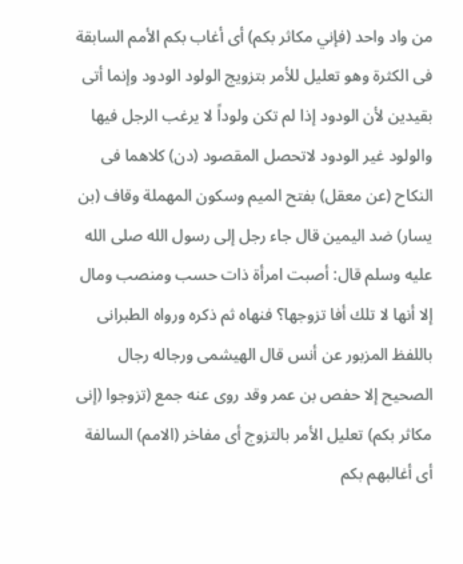من واد واحد (فإني مكاثر بكم) أى أغاب بكم الأمم السابقة فى الكثرة وهو تعليل للأمر بتزويج الولود الودود وإنما أتى بقيدين لأن الودود إذا لم تكن ولوداً لا يرغب الرجل فيها والولود غير الودود لاتحصل المقصود (دن) كلاهما فى النكاح (عن معقل) بفتح الميم وسكون المهملة وقاف (بن يسار) ضد اليمين قال جاء رجل إلى رسول الله صلى الله عليه وسلم قال: أصبت امرأة ذات حسب ومنصب ومال إلا أنها لا تلك أفا تزوجها؟ فنهاه ثم ذكره ورواه الطبرانى باللفظ المزبور عن أنس قال الهيشمى ورجاله رجال الصحيح إلا حفص بن عمر وقد روى عنه جمع (تزوجوا (إنى مكاثر بكم) تعليل الأمر بالتزوج أى مفاخر (الامم) السالفة أى أغالبهم بكم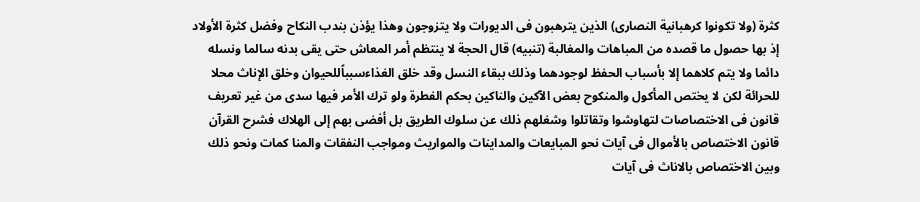كثرة (ولا تكونوا كرهبانية النصارى) الذين يترهبون فى الديورات ولا يتزوجون وهذا يؤذن بندب النكاح وفضل كثرة الأولاد إذ بها حصول ما قصده من المباهات والمغالبة (تنبيه) قال الحجة لا ينتظم أمر المعاش حتى يقى بدنه سالما ونسله دائما ولا يتم كلاهما إلا بأسباب الحفظ لوجودهما وذلك ببقاء النسل وقد خلق الغذاءسبباًللحيوان وخلق الإناث محلا للحرائة لكن لا يختص المأكول والمنكوح بعض الآكين والناكين بحكم الفطرة ولو ترك الأمر فيها سدى من غير تعريف قانون فى الاختصاصات لتهاوشوا وتقاتلوا وشغلهم ذلك عن سلوك الطريق بل أفضى بهم إلى الهلاك فشرح القرآن قانون الاختصاص بالأموال فى آيات نحو المبايعات والمداينات والمواريث ومواجب النفقات والمنا كمات ونحو ذلك وبين الاختصاص بالاناث فى آيات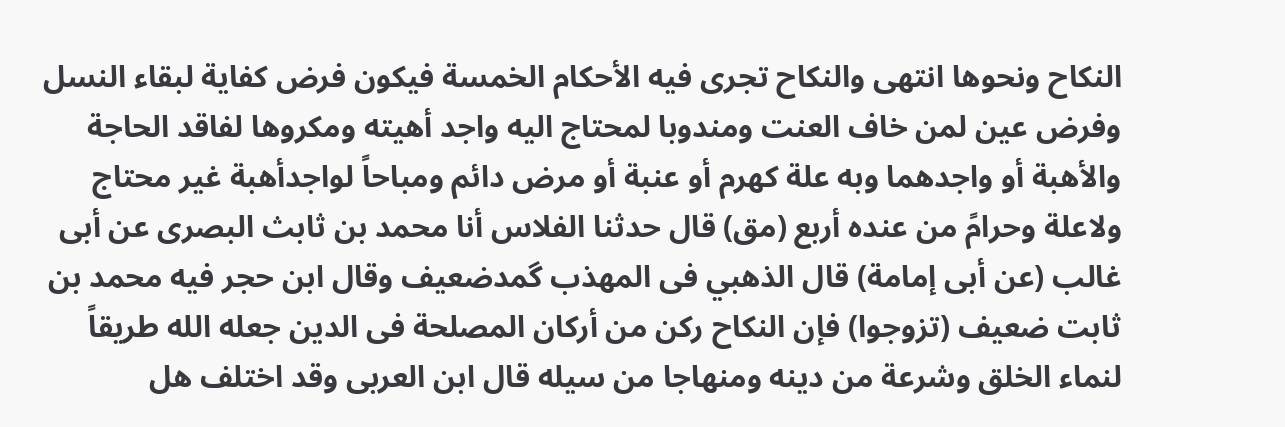النكاح ونحوها انتهى والنكاح تجرى فيه الأحكام الخمسة فيكون فرض كفاية لبقاء النسل وفرض عين لمن خاف العنت ومندوبا لمحتاج اليه واجد أهيته ومكروها لفاقد الحاجة والأهبة أو واجدهما وبه علة كهرم أو عنبة أو مرض دائم ومباحاً لواجدأهبة غير محتاج ولاعلة وحرامً من عنده أربع (مق) قال حدثنا الفلاس أنا محمد بن ثابث البصرى عن أبى غالب (عن أبى إمامة) قال الذهبي فى المهذب گمدضعيف وقال ابن حجر فیه محمد بن ثابت ضعيف (تزوجوا) فإن النكاح ركن من أركان المصلحة فى الدين جعله الله طريقاً لنماء الخلق وشرعة من دينه ومنهاجا من سيله قال ابن العربى وقد اختلف هل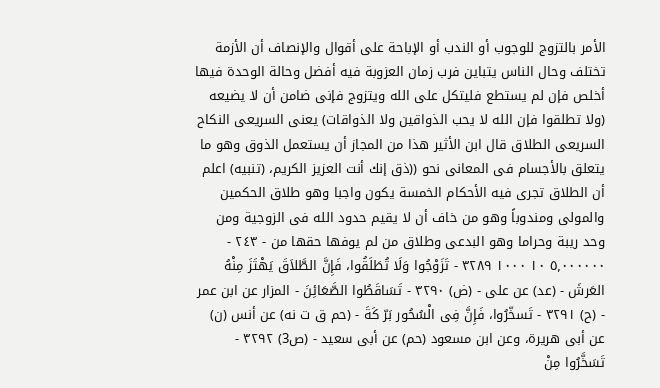الأمر بالتزوج للوجوب أو الندب أو الإباحة على أقوال والإنصاف أن الأزمة تختلف وحال الناس يتباين فرب زمان العزوبة فيه أفضل وحالة الوحدة فيها أخلص فإن لم يستطع فليتكل على الله ويتزوج فإنى ضامن أن لا يضيعه (ولا تطلقوا فإن الله لا يحب الذواقين ولا الذواقات) يعنى السريعى النكاح السريعى الطلاق قال ابن الأثير هذا من المجاز أن يستعمل الذوق وهو ما يتعلق بالأجسام فى المعانى نحو ((ذق إنك أنت العزيز الكريم، (تنبيه) اعلم أن الطلاق تجرى فيه الأحكام الخمسة يكون واجبا وهو طلاق الحكمين والمولى ومندوباً وهو من خاف أن لا يقيم حدود الله فى الزوجية ومن وحد ريبة وحراما وهو البدعى وطلاق من لم يوفها حقها من - ٢٤٣ - ٥٫٠٠٠٠٠٠ ١٠ ١٠٠٠ ٣٢٨٩ - تَزَوْجُوا وَلَا تُطَلَقُوا، فَإِنَّ الطَّلاَقَ يَهْتَزَ مِنْهُ العَرشَ - (عد) عن على - (ض) ٣٢٩٠ - تَسَاقَطُوا الصَّعَائِنَ - المزار عن ابن عمر - (ح) ٣٢٩١ - تَسخّرُوا، فَإِنَّ فِى الْسُحُور بَرّ كَةَ - (حم ق ت نه) عن أنس (ن) عن أبى هريرة، وعن ابن مسعود (حم) عن أبى سعيد - (ص3) ٣٢٩٢ - تَسَخَّرُوا مِنْ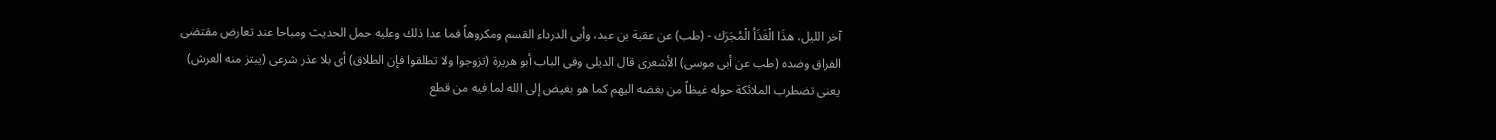آخر الليل، هذَا الْغَذَاُ الْمُجَرَك - (طب) عن عقبة بن عبد، وأبى الدرداء القسم ومكروهاً فما عدا ذلك وعليه حمل الحديث ومباحا عند تعارض مقتضى الفراق وضده (طب عن أبى موسى) الأشعری قال الدیلی وفى الباب أبو هريرة (تزوجوا ولا تطلقوا فإن الطلاق) أى بلا عذر شرعى (يبتز منه العرش) يعنى تضطرب الملائكة حوله غيظاً من بغضه اليهم كما هو بغيض إلى الله لما فيه من قطع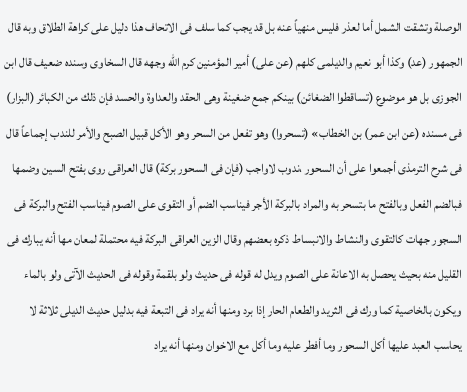الوصلة وتشقت الشمل أما لعذر فليس منهياً عنه بل قد يجب كما سلف فى الاتحاف هذا دليل على كراهة الطلاق وبه قال الجمهور (عد) وكذا أبو نعيم والديلمى كلهم (عن على) أمير المؤمنين كرم الله وجهه قال السخاوى وسنده ضعيف قال ابن الجوزى بل هو موضوع (تساقطوا الضغائن) بينكم جمع ضغينة وهى الحقد والعداوة والحسد فإن ذلك من الكبائر (البزار) فى مسنده (عن ابن عمر) بن الخطاب» (تسحروا) وهو تفعل من السحر وهو الأكل قبيل الصبح والأمر للندب إجماعاً قال فى شرح الترمذى أجمعوا على أن السحور ،ندوب لاواجب (فإن فى السحور بركة) قال العراقى روى بفتح السين وضمها فبالضم الفعل وبالفتح ما بتسحر به والمراد بالبركة الأجر فيناسب الضم أو التقوى على الصوم فيناسب الفتح والبركة فى السجور جهات كالتقوى والنشاط والانبساط ذكره بعضهم وقال الزين العراقى البركة فيه محتملة لمعان مها أنه يبارك فى القليل منه بحيث يحصل به الاعانة على الصوم ويدل له قوله فى حديث ولو بلقمة وقوله فى الحديث الآتى ولو بالماء ويكون بالخاصية كما ورك فى الثريد والطعام الحار إذا برد ومنها أنه يراد فى التبعة فيه بدليل حديث الديلى ثلاثة لا يحاسب العبد عليها أكل السحور وما أفطر عليه وما أكل مع الاخوان ومنها أنه يراد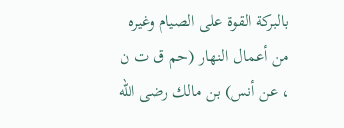بالبركة القوة على الصيام وغيره من أعمال النهار (حم ق ت ن ، عن أنس) بن مالك رضى الله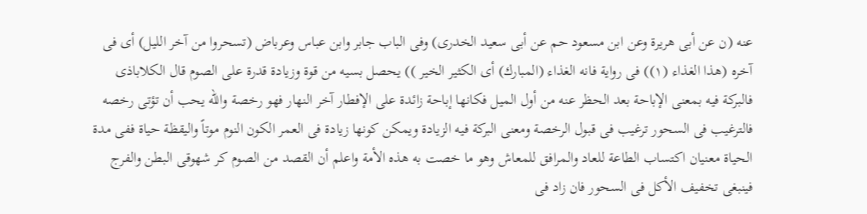عنه (ن عن أبى هريرة وعن ابن مسعود حم عن أبى سعيد الخدرى) وفى الباب جابر وابن عباس وعرباض (تسحروا من آخر الليل) أى فى آخره (هذا الغذاء (١)) فى رواية فانه الغذاء (المبارك) أى الكثير الخير )) يحصل بسيه من قوة وزيادة قدرة على الصوم قال الكلاباذى فالبركة فيه بمعنى الإباحة بعد الحظر عنه من أول الميل فكانها إباحة زائدة على الإفطار آخر النهار فهو رخصة والله يحب أن تؤتى رخصه فالترغيب فى السحور ترغيب فى قبول الرخصة ومعنى البركة فيه الزيادة ويمكن كونها زيادة فى العمر الكون النوم موتاً واليقظة حياة ففى مدة الحياة معنيان اكتساب الطاعة للعاد والمرافق للمعاش وهو ما خصت به هذه الأمة واعلم أن القصد من الصوم كر شهوقى البطن والفرج فينبغى تخفيف الأكل فى السحور فان زاد فى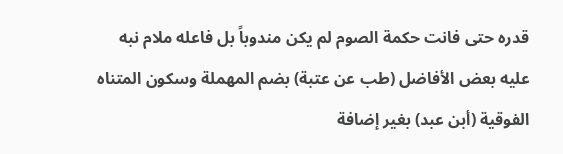قدره حتى فانت حكمة الصوم لم يكن مندوباً بل فاعله ملام نبه عليه بعض الأفاضل (طب عن عتبة) بضم المهملة وسكون المتناه الفوقية (أبن عبد) بغير إضافة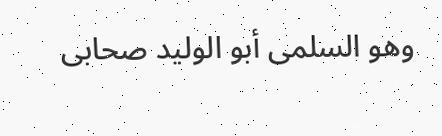وهو السلمى أبو الوليد صحابى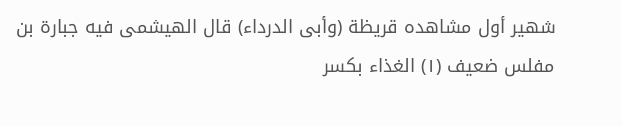شهير أول مشاهده قريظة (وأبى الدرداء) قال الهيشمى فيه جبارة بن مفلس ضعيف (١) الغذاء بكسر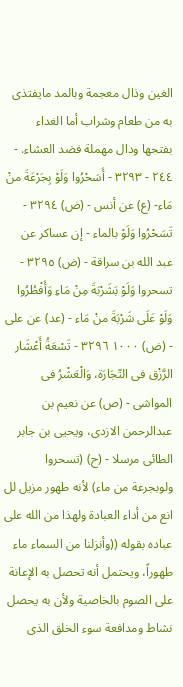الغين وذال معجمة وبالمد مايفتذى به من طعام وشراب أما الغداء بفتحها ودال مهملة فضد العشاء. - ٢٤٤ - ٣٢٩٣ - أَسَحْرُوا وَلَوْ بِجَرْعَةَ منْ مَاء- (ع) عن أنس - (ض) ٣٢٩٤ - تَسَحْرُوا وَلَوْ بالماء - إن عساكر عن عبد الله بن سراقة - (ض) ٣٢٩٥ - تسحروا وَلَوْ بَشَرْبَةَ مِنْ مَاءِ وَأَفْطُرُوا وَلَوْ عَلَى شَرْبَةَ منْ مَاء - (عد) عن على - (ض) ١٠٠٠ ٣٢٩٦ - تَسْعَةُ أَعْشَار الرَّزْق فى التّجَارَة، وَالْعَشْرُ فى المواشى - (ص) عن نعيم بن عبدالرحمن الازدى، ويحيى بن جابر الطائى مرسلا - (ح) (تسحروا ولوبجرعة من ماء) لأنه طهور مزيل لل انع من أداء العبادة ولهذا من الله على عباده بقوله ((وأنزلنا من السماء ماء طهوراً، ويحتمل أنه تحصل به الإعانة على الصوم بالخاصية ولأن به يحصل نشاط ومدافعة سوء الخلق الذى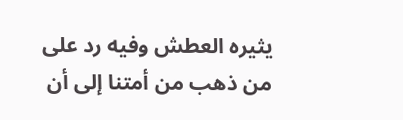يثيره العطش وفيه رد على من ذهب من أمتنا إلى أن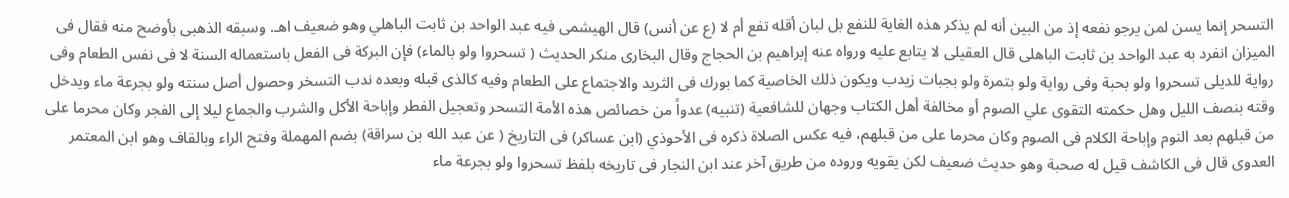التسحر إنما يسن لمن يرجو نفعه إذ من البين أنه لم يذكر هذه الغاية للنفع بل لبان أقله تفع أم لا (ع عن أنس) قال الهيشمى فيه عبد الواحد بن ثابت الباهلي وهو ضعيف اهـ. وسبقه الذهبى بأوضح منه فقال فى الميزان انفرد به عبد الواحد بن ثابت الباهلى قال العقيلى لا يتابع عليه ورواه عنه إبراهيم بن الحجاج وقال البخارى منكر الحديث ( تسحروا ولو بالماء) فإن البركة فى الفعل باستعماله السنة لا فى نفس الطعام وفى رواية للديلى تسحروا ولو بحبة وفى رواية ولو بتمرة ولو بجبات زيدب ويكون ذلك الخاصية كما بورك فى الثريد والاجتماع على الطعام وفيه كالذى قبله وبعده ندب التسخر وحصول أصل سنته ولو بجرعة ماء ويدخل وقته بنصف الليل وهل حكمته التقوى علي الصوم أو مخالفة أهل الكتاب وجهان للشافعية (تنبيه) عدواً من خصائص هذه الأمة التسحر وتعجيل الفطر وإباحة الأكل والشرب والجماع ليلا إلى الفجر وكان محرما على من قبلهم بعد النوم وإباحة الكلام فى الصوم وكان محرما على من قبلهم، فيه عكس الصلاة ذكره فى الأحوذي (ابن عساكر) فى التاريخ ( عن عبد الله بن سراقة) بضم المهملة وفتح الراء وبالقاف وهو ابن المعتمر العدوى قال فى الكاشف قيل له صحبة وهو حديث ضعيف لكن يقويه وروده من طريق آخر عند ابن النجار فى تاريخه بلفظ تسحروا ولو بجرعة ماء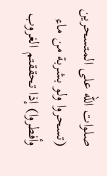صلوات الله على المتسحرين (تسحروا ولو بشربة من ماء وأفطروا) إذا تحققتم الغروب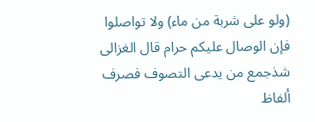(ولو على شربة من ماء) ولا تواصلوا فإن الوصال عليكم حرام قال الغزالى شذجمع من يدعى التصوف فصرف ألفاظ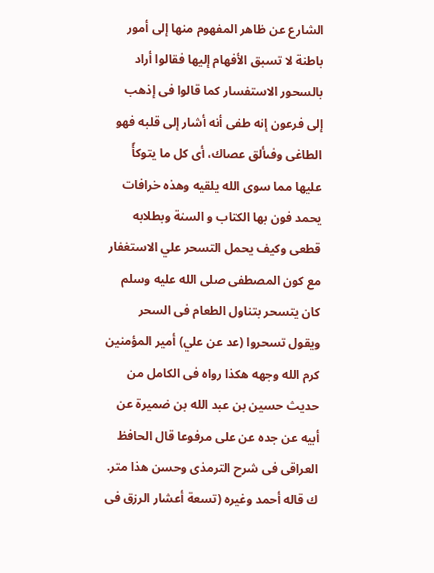الشارع عن ظاهر المفهوم منها إلى أمور باطنة لا تسبق الأفهام إليها فقالوا أراد بالسحور الاستفسار كما قالوا فى إذهب إلى فرعون إنه طفى أنه أشار إلى قلبه فهو الطاغى وفىألق عصاك، أى كل ما يتوكأً عليها مما سوى الله يلقيه وهذه خرافات يحمد فون بها الكتاب و السنة وبطلابه قطعى وكيف يحمل التسحر علي الاستغفار مع كون المصطفى صلى الله عليه وسلم كان يتسحر بتناول الطعام فى السحر ويقول تسحروا (عد عن علي) أمير المؤمنين كرم الله وجهه هكذا رواه فى الكامل من حديث حسين بن عبد الله بن ضميرة عن أبيه عن جده عن على مرفوعا قال الحافظ العراقى فى شرح الترمذى وحسن هذا متر. ك قاله أحمد وغيره (تسعة أعشار الرزق فى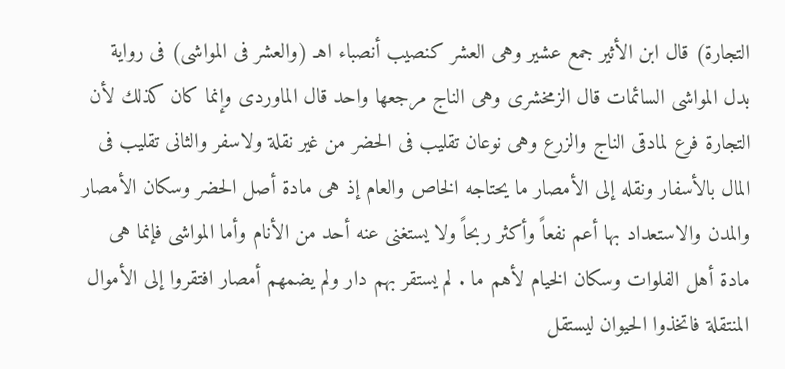التجارة) قال ابن الأثير جمع عشير وهى العشر كنصيب أنصباء اهـ (والعشر فى المواشى) فى رواية بدل المواشى السائمات قال الزمخشرى وهى الناج مرجعها واحد قال الماوردى وإنما كان كذلك لأن التجارة فرع لمادقى الناج والزرع وهى نوعان تقليب فى الحضر من غير نقلة ولاسفر والثانى تقليب فى المال بالأسفار ونقله إلى الأمصار ما يحتاجه الخاص والعام إذ هى مادة أصل الحضر وسكان الأمصار والمدن والاستعداد بها أعم نفعاً وأكثر ربحاً ولا يستغنى عنه أحد من الأنام وأما المواشى فإنما هى مادة أهل الفلوات وسكان الخيام لأهم ما . لم يستقر بهم دار ولم يضمهم أمصار افتقروا إلى الأموال المنتقلة فاتخذوا الحيوان ليستقل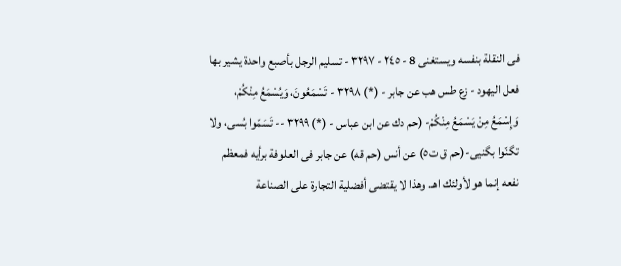فى النقلة بنفسه ويستغنى 8 - ٢٤٥ - ٣٢٩٧ - تسليم الرجل بأصبع واحدة يشير بها فعل اليهود - زع طس هب عن جابر - (*) ٣٢٩٨ - تَسْمَعُونَ، وَيُسْمَعُ مِنْكُمْ، وَإِسْمَعُ مِنْ يَسْمَعُ مِنْكُمْ- (حم دك عن ابن عباس - (*) ٣٢٩٩ -- تَسَمّوا بُسی، ولا تگنّوا بگنیی-(حم ق ت٥) عن أنس (حم قه) عن جابر فى العلوفة برأيه فمعظم نفعه إنما هو لأولئك اهـ. وهذا لا يقتضى أفضلية التجارة على الصناعة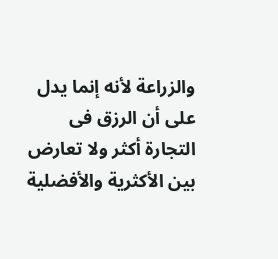والزراعة لأنه إنما يدل على أن الرزق فى التجارة أكثر ولا تعارض بين الأكثرية والأفضلية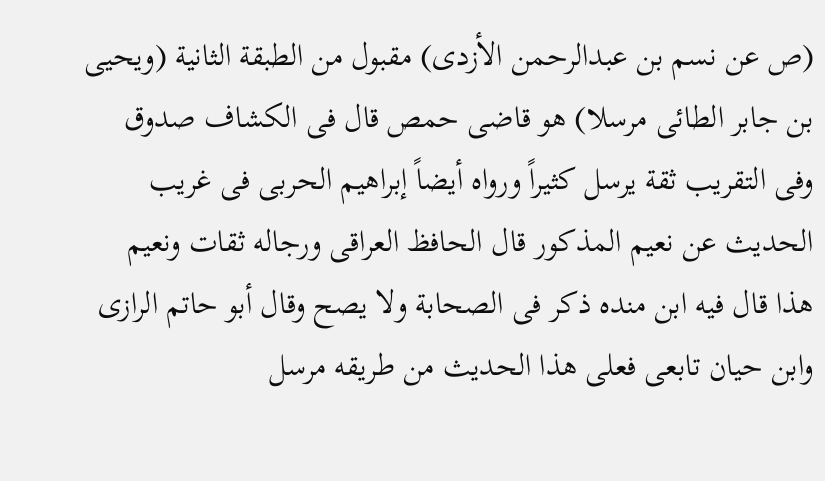(ص عن نسم بن عبدالرحمن الأزدى) مقبول من الطبقة الثانية (ويحيى بن جابر الطائى مرسلا) هو قاضى حمص قال فى الكشاف صدوق وفى التقريب ثقة يرسل كثيراً ورواه أيضاً إبراهيم الحربى فى غريب الحديث عن نعيم المذكور قال الحافظ العراقى ورجاله ثقات ونعيم هذا قال فيه ابن منده ذكر فى الصحابة ولا يصح وقال أبو حاتم الرازى وابن حيان تابعى فعلى هذا الحديث من طريقه مرسل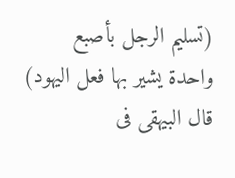(تسليم الرجل بأصبع واحدة يشير بها فعل اليهود) قال البيهقى فى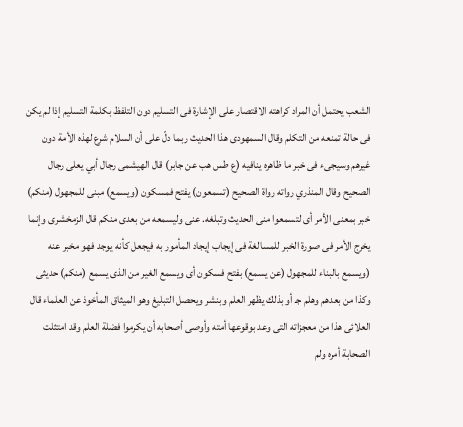الشعب يحتمل أن المراد كراهته الاقتصار على الإشارة فى التسليم دون التلفظ بكلمة التسليم إذا لم يكن فى حالة تمنعه من التكلم وقال السمهودى هذا الحديث ربما دلّ على أن السلام شرع لهذه الأمة دون غيرهم وسيجىء فى خبر ما ظاهره ينافيه (ع طس هب عن جابر) قال الهيشمى رجال أبي يعلى رجال الصحيح وقال المنذري رواته رواة الصحيح (تسمعون) يفتح فمسكون (ويسمع) مبنى للمجهول (منكم) خبر بمعنى الأمر أى لتسمعوا منى الحديث وتبلغه. عنى وليسمعه من بعدى منكم قال الزمخشرى وإنما يخرج الأمر فى صورة الخبر للمسالغة فى إيجاب إيجاد المأمور به فيجعل كأنه يوجد فهو مخبر عنه (ويسمع بالبناء للمجهول (عن يسمع) بفتح فسكون أى ويسمع الغير من الذى يسمع (منكم) حديثى وكذا من بعدهم وهلم جـ أو بذلك يظهر العلم وبنشر ويحصل التبليغ وهو الميثاق المأخوذ عن العلماء قال العلائى هذا من معجزاته التى وعد بوقوعها أمته وأوصى أصحابه أن يكرموا فضلة العلم وقد امتثلت الصحابة أمره ولم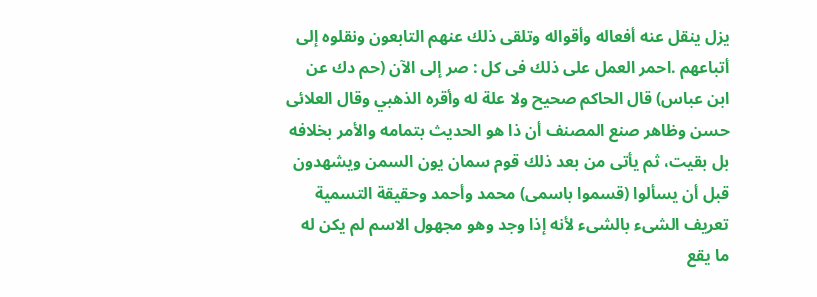يزل ينقل عنه أفعاله وأقواله وتلقى ذلك عنهم التابعون ونقلوه إلى أتباعهم .احمر العمل على ذلك فى كل : صر إلى الآن (حم دك عن ابن عباس) قال الحاكم صحيح ولا علة له وأقره الذهبي وقال العلائى حسن وظاهر صنع المصنف أن ذا هو الحديث بتمامه والأمر بخلافه بل بقيت، ثم يأتى من بعد ذلك قوم سمان يون السمن ويشهدون قبل أن يسألوا (قسموا باسمى) محمد وأحمد وحقيقة التسمية تعريف الشىء بالشىء لأنه إذا وجد وهو مجهول الاسم لم يكن له ما يقع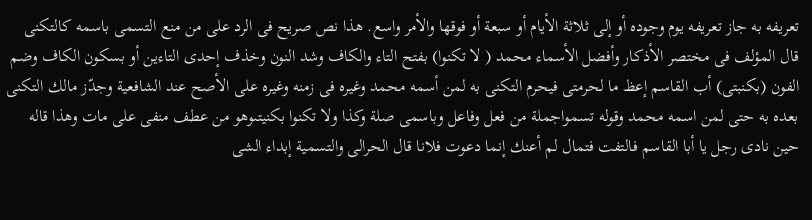تعريفه به جاز تعريفه يوم وجوده أو إلى ثلاثة الأيام أو سبعة أو فوقها والأمر واسع. هذا نص صريح فى الرد على من منع التسمى باسمه كالتكنى قال المؤلف فى مختصر الأذكار وأفضل الأسماء محمد ( لا تكنوا) بفتح التاء والكاف وشد النون وخذف إحدى التاءين أو بسكون الكاف وضم الفون (بكنبتى) أب القاسم إعظ ما لحرمتى فيحرم التكنى به لمن أسمه محمد وغيره فى زمنه وغيره على الأصح عند الشافعية وجدّز مالك التكنى بعده به حتى لمن اسمه محمد وقوله تسمواجملة من فعل وفاعل وباسمى صلة وكذا ولا تكنوا بكنيتىوهو من عطف منفى على مات وهذا قاله حين نادى رجل يا أبا القاسم فالتفت فتمال لم أعنك إنما دعوت فلانا قال الحرالى والتسمية إبداء الشى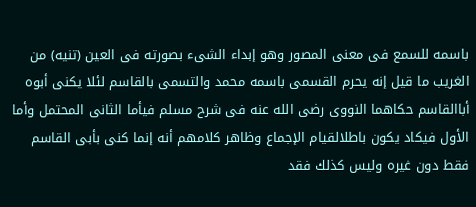باسمه للسمع فى معنى المصور وهو إبداء الشىء بصورته فى العين (تنيه) من الغريب ما قيل إنه يحرم القسمى باسمه محمد والتسمى بالقاسم لئلا يكنى أبوه أباالقاسم حكاهما النووى رضى الله عنه فى شرح مسلم فيأما الثانى المحتمل وأما الأول فيكاد يكون باطلالقيام الإجماع وظاهر كلامهم أنه إنما كنى بأبى القاسم فقط دون غيره وليس كذلك فقد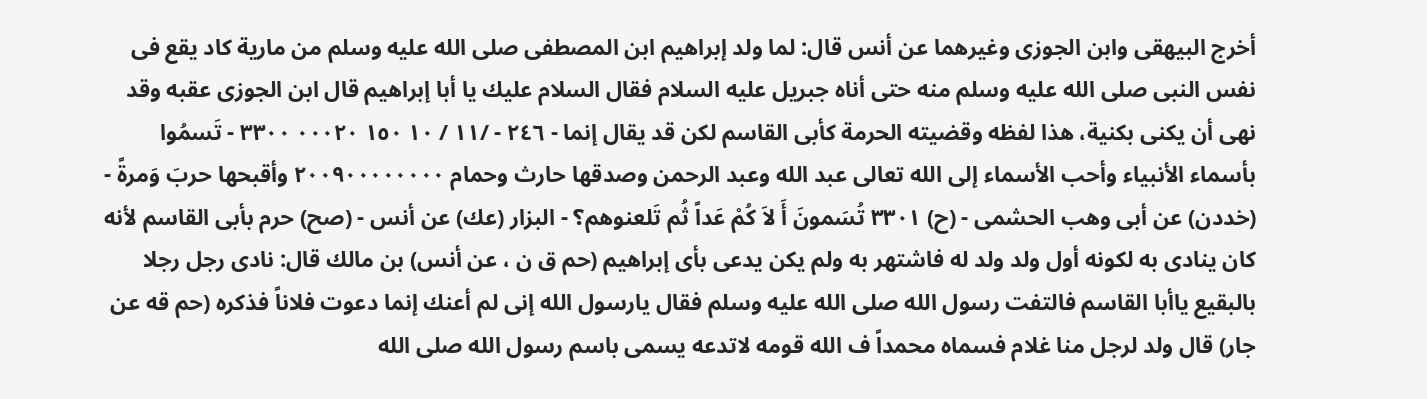أخرج البيهقى وابن الجوزى وغيرهما عن أنس قال: لما ولد إبراهيم ابن المصطفى صلى الله عليه وسلم من مارية كاد يقع فى نفس النبى صلى الله عليه وسلم منه حتى أناه جبريل عليه السلام فقال السلام عليك يا أبا إبراهيم قال ابن الجوزى عقبه وقد نهى أن يكنى بكنية، هذا لفظه وقضيته الحرمة كأبى القاسم لكن قد يقال إنما - ٢٤٦ - /١١ / ١٠ ١٥٠ ٠٠٠٢٠ ٣٣٠٠ - تَسمُوا بأسماء الأنبياء وأحب الأسماء إلى الله تعالى عبد الله وعبد الرحمن وصدقها حارث وحمام ٢٠٠٩٠٠٠٠٠٠٠٠ وأقبحها حربَ وَمرةً - (خددن) عن أبى وهب الحشمى - (ح) ٣٣٠١ تُسَمونَ أَ لاَ كُمْ عَداً ثُم تَلعنوهم؟ - البزار (عك) عن أنس - (صح) حرم بأبی القاسم لأنه كان ینادی به لكونه أول ولد ولد له فاشتهر به ولم یکن یدعی بأی إبراهيم (حم ق ن ، عن أنس) بن مالك قال: نادى رجل رجلا بالبقيع ياأبا القاسم فالتفت رسول الله صلى الله عليه وسلم فقال يارسول الله إنى لم أعنك إنما دعوت فلاناً فذكره (حم قه عن جار) قال ولد لرجل منا غلام فسماه محمداً ف الله قومه لاتدعه يسمى باسم رسول الله صلى الله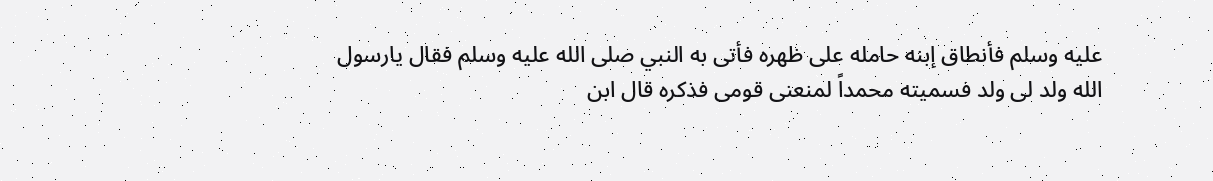عليه وسلم فأنطاق إبنه حامله على ظهره فأتى به النبي صلى الله عليه وسلم فقال يارسول الله ولد لى ولد فسميته محمداً لمنعنى قومى فذكره قال ابن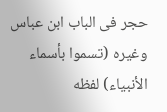حجر فى الباب ابن عباس وغيره (تسموا بأسماء الأنبياء) لفظه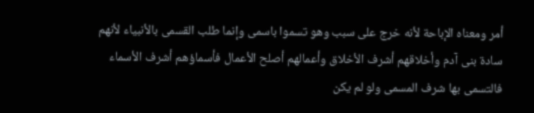أمر ومعناه الإباحة لأنه خرج على سبب وهو تسموا باسمى وإنما طلب القسمى بالأنبياء لأنهم سادة بنى آدم وأخلاقهم أشرف الأخلاق وأعمالهم أصلح الأعمال فأسماؤهم أشرف الأسماء فالتسمى بها شرف المسمى ولو لم يكن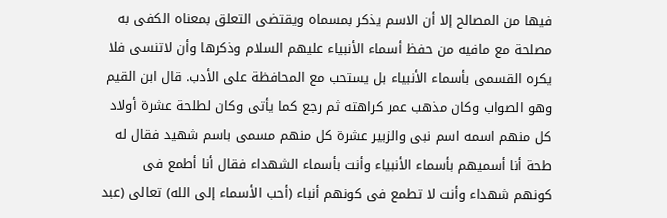فيها من المصالح إلا أن الاسم يذكر بمسماه ويقتضى التعلق بمعناه الكفى به مصلحة مع مافيه من حفظ أسماء الأنبياء عليهم السلام وذكرها وأن لاتنسى فلا يكره القسمى بأسماء الأنبياء بل يستحب مع المحافظة على الأدب. قال ابن القيم وهو الصواب وكان مذهب عمر كراهته ثم رجع كما يأتى وكان لطلحة عشرة أولاد كل منهم اسمه اسم نبى والزبير عشرة كل منهم مسمى باسم شهيد فقال له طحة أنا أسميهم بأسماء الأنبياء وأنت بأسماء الشهداء فقال أنا أطمع فى كونهم شهداء وأنت لا تطمع فى كونهم أنباء (أحب الأسماء إلى الله) تعالى (عبد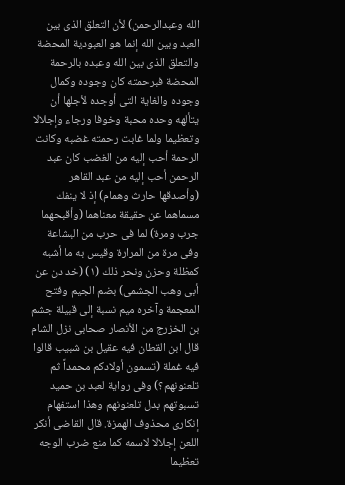الله وعبدالرحمن) لأن التعلق الذى بين العبد وبين الله إنما هو العبودية المحضة والتعلق الذى بين الله وعبده بالرحمة المحضة فبرحمته كان وجوده وكمال وجوده والغاية التى أوجده لأجلها أن يتألهه وحده محبة وخوفا ورجاء وإجلالا وتعظيما ولما غابت رحمته غضبه وكانت الرحمة أحب إليه من الغضب كان عبد الرحمن أحب إليه من عبد القاهر (وأصدقها حارث وهمام) إذ لا ينفك مسماهما عن حقيقة معناهما (وأقبحهما جرب ومرة) لما فى حرب من البشاعة وفى مرة من المرارة وقيس به ما أشبه كمظلة وحزن ونحر ذلك (١) (خد دن عن أبى وهب الجشمى) بضم الجيم وفتح المعجمة وآخره ميم نسبة إلى قبيلة جشم بن الخزرج من الأنصار صحابى نزل الشام قال ابن القطان فيه عقيل بن شبيب قالوا فيه غملة (تسمون أولادكم محمداً ثم تلعنونهم؟) وفى رواية لعبد بن حميد تسبوتهم بدل تلعنونهم وهذا استفهام إنكارى محذوف الهمزة. قال القاضى أنكر اللعن إجلالا لاسمه كما منع ضرب الوجه تعظيما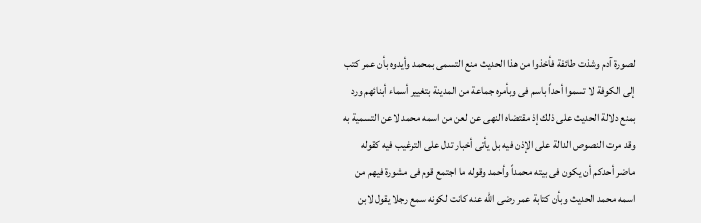لصورة آدم وشذت طائفة فأخذوا من هذا الحديث منع التسمى بمحمد وأيدوه بأن عمر كتب إلى الكوفة لا تسموا أحداً باسم فى وبأمره جماعة من المدينة بتغيير أسماء أبنائهم ورد بمنع دلالة الحديث على ذلك إذ مقتضاه النهى عن لعن من اسمه محمد لاعن التسمية به وقد مرت النصوص الدالة على الإذن فيه بل يأتى أخبار تدل على الترغيب فيه كقوله ماضر أحدكم أن يكون فى بيته محمداً وأحمد وقوله ما اجتمع قوم فى مشورة فيهم من اسمه محمد الحديث وبأن كتابة عمر رضى الله عنه كانت لكونه سمع رجلا يقول لابن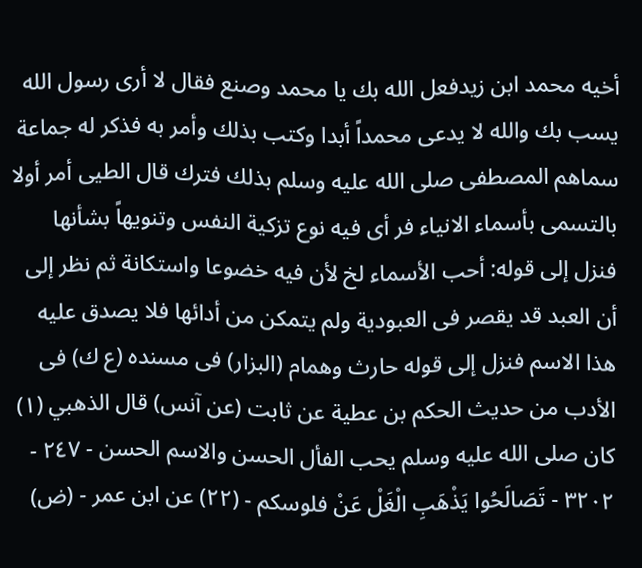أخيه محمد ابن زيدفعل الله بك يا محمد وصنع فقال لا أرى رسول الله يسب بك والله لا يدعى محمداً أبدا وكتب بذلك وأمر به فذكر له جماعة سماهم المصطفى صلى الله عليه وسلم بذلك فترك قال الطيى أمر أولا بالتسمى بأسماء الانياء فر أى فيه نوع تزكية النفس وتنويهاً بشأنها فنزل إلى قوله: أحب الأسماء لخ لأن فيه خضوعا واستكانة ثم نظر إلى أن العبد قد يقصر فى العبودية ولم يتمكن من أدائها فلا يصدق عليه هذا الاسم فنزل إلى قوله حارث وهمام (البزار) فى مسنده (ع ك) فى الأدب من حديث الحكم بن عطية عن ثابت (عن آنس) قال الذهبي (١) كان صلى الله عليه وسلم يحب الفأل الحسن والاسم الحسن - ٢٤٧ - ٣٢٠٢ - تَصَالَحُوا يَذْهَبِ الْغَلْ عَنْ فلوسكم - (٢٢) عن ابن عمر - (ض)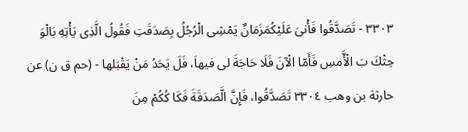٣٣٠٣ - تَصَدَّقُوا فَأْنىَ عَلَيْكُمَزَمَانٌ يَمْشِى الْرُجُلُ بِصَدَقَتِ فَقُولُ الَّذِى يَأْتِهِ بَالْوَ حِثْكَ بَ الْأَّمسِ فَأَمّا الْآنَ فَلَا حَاجَةَ لى فيهاَ، فَلَ يَحَدُ مَنْ يَقْبَلها - (حم ق ن) عن حارثة بن وهب ٣٣٠٤ تَصَدَّقُوا، فَإِنَّ الَّصَدَقَةَ فَكَا كُكُمْ مِنَ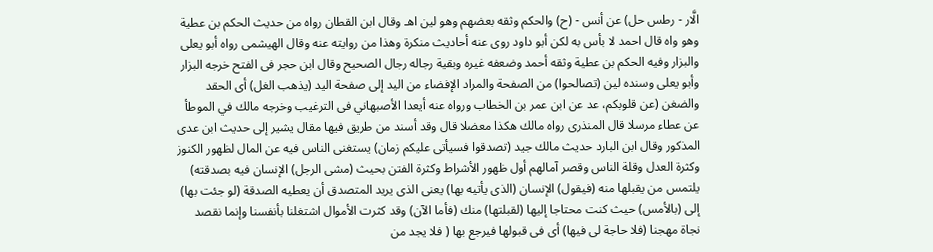الَّار - رطس حل) عن أنس - (ح) والحكم وثقه بعضهم وهو لين اهـ وقال ابن القطان رواه من حديث الحكم بن عطية وهو واه قال احمد لا بأس به لكن أبو داود روى عنه أحاديث منكرة وهذا من روايته عنه وقال الهيشمى رواه أبو يعلى والبزار وفيه الحكم بن عطية وثقه أحمد وضعفه غيره وبقية رجاله رجال الصحيح وقال ابن حجر فى الفتح خرجه البزار وأبو يعلى وسنده لين (تصالحوا) من الصفحة والمراد الإفضاء من اليد إلى صفحة اليد (يذهب الغل) أى الحقد والضغن (عن قلوبكم، عد عن ابن عمر بن الخطاب ورواه عنه أيعدا الأصبهاني فى الترغيب وخرجه مالك في الموطأ عن عطاء مرسلا قال المنذرى رواه مالك هكذا معضلا قال وقد أسند من طريق فيها مقال يشير إلى حديث ابن عدى المذكور وقال ابن البارد حديث مالك جيد (تصدقوا فسيأتى عليكم زمان) يستغنى الناس فيه عن المال لظهور الكنوز وكثرة العدل وقلة الناس وقصر آمالهم أول ظهور الأشراط وكثرة الفتن بحيث (مشى الرجل) الإنسان فيه بصدقته) يلتمس من يقبلها منه (فيقول) الإنسان (الذى يأتيه بها) يعنى الذى يريد المتصدق أن يعطيه الصدقة (لو جئت بها) إلى (بالأمس) حيث كنت محتاجا إليها (لقبلتها) منك (فأما الآن) وقد كثرت الأموال اشتغلنا بأنفسنا وإنما نقصد نجاة مهجنا (فلا حاجة لى فيها) أى فى قبولها فيرجع بها ( فلا يجد من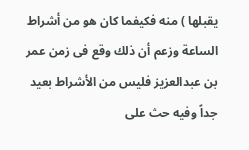يقبلها ) منه فكيفما كان هو من أشراط الساعة وزعم أن ذلك وقع فى زمن عمر بن عبدالعزيز فليس من الأشراط بعيد جداً وفيه حث على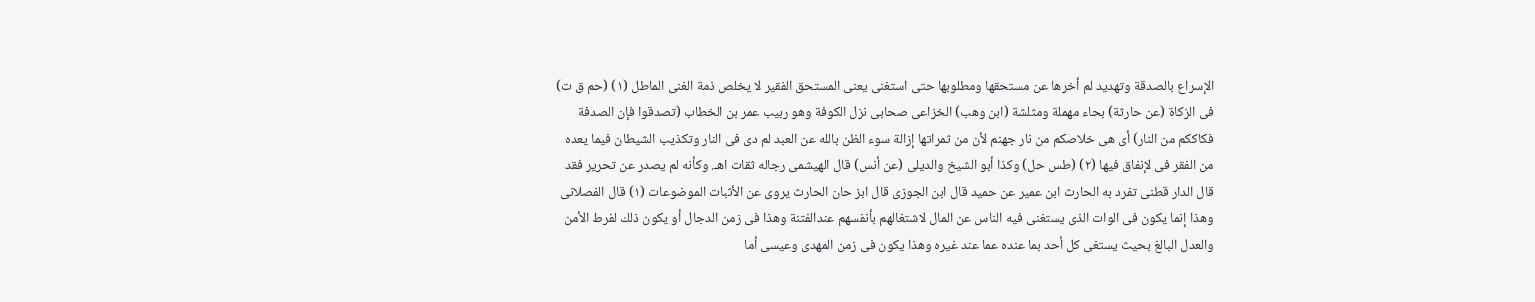الإسراع بالصدقة وتهديد لم أخرها عن مستحقها ومطلوبها حتى استغنى يعنى المستحق الفقير لا يخلص ذمة الغنى الماطل (١) (حم ق ت) فى الزكاة (عن حارثة) بحاء مهملة ومثلشة (ابن وهب) الخزاعى صحابى نزل الكوفة وهو ربيب عمر بن الخطاب (تصدقوا فإن الصدفة فكاككم من النار) أى هى خلاصكم من نار جهنم لأن من ثمراتها إزالة سوء الظن بالله عن العبد لم دى فى النار وتكذيب الشيطان فيما يعده من الفقر فى لإنفاق فيها (٢) (طس حل) وكذا أبو الشيخ والديلى (عن أنس) قال الهيشمى رجاله ثقات اهـ. وكأنه لم يصدر عن تحرير فقد قال الدار قطنى تفرد به الحارث ابن عمير عن حميد قال ابن الجوزى قال ابز حان الحارث يروى عن الأثبات الموضوعات (١) قال الفصلانى وهذا إنما يكون فى الوات الذى يستغنى فيه الناس عن المال لاشتغالهم بأنفسهم عندالفتنة وهذا فى زمن الدجال أو يكون ذلك لفرط الأمن والعدل البالغ بحيث يستغى كل أحد بما عنده عما عند غيره وهذا يكون فى زمن المهدى وعيسى أما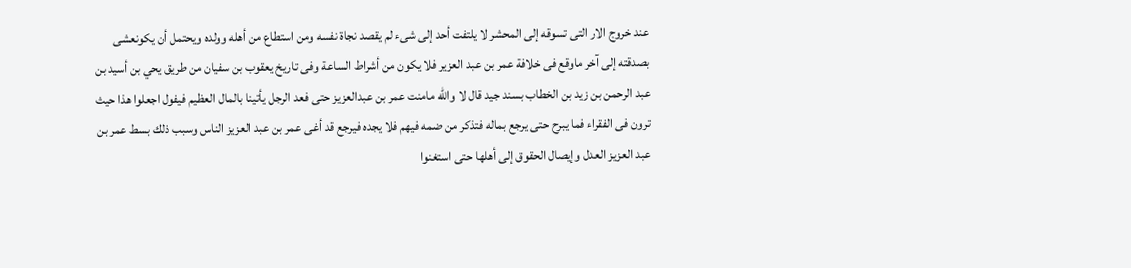عند خروج الار التى تسوقه إلى المحشر لا يلتفت أحد إلى شىء لم يقصد نجاة نفسه ومن استطاع من أهله وولده ويحتمل أن يكونعشى بصدقته إلى آخر ماوقع فى خلافة عمر بن عبد العزير فلا يكون من أشراط الساعة وفى تاريخ يعقوب بن سفيان من طريق يحي بن أسيد بن عبد الرحمن بن زيد بن الخطاب بسند جيد قال لا والله مامنت عمر بن عبدالعزيز حتى فعد الرجل يأتينا بالمال العظيم فيفول اجعلوا هذا حيث ترون فى الفقراء فما يبرح حتى يرجع بماله فتذكر من ضمه فيهم فلا يجده فيرجع قد أغى عمر بن عبد العزيز الناس وسبب ذلك بسط عمر بن عبد العزيز العدل وإيصال الحقوق إلى أهلها حتى استغنوا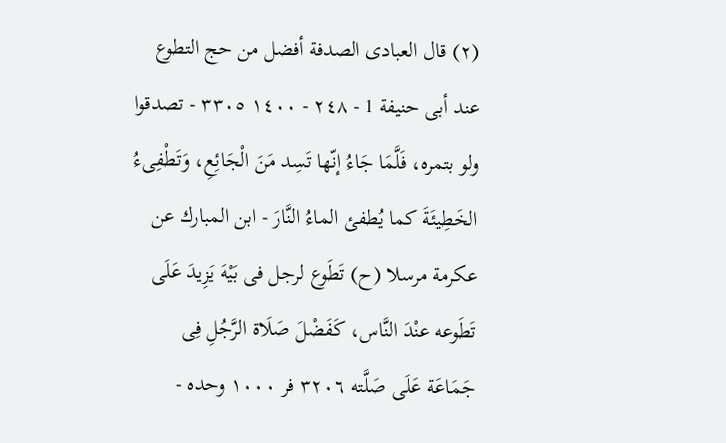(٢) قال العبادى الصدفة أفضل من حج التطوع عند أبى حنيفة 1 - ٢٤٨ - ١٤٠٠ ٣٣٠٥ - تصدقوا ولو بتمره، فَلَّمَا جَاءُ إنّها تَسِد مَنَ الْجَائِعِ، وَتَطْفِىءُ الخَطِيئَةَ كما يُطفئ الماءُ النَّارَ - ابن المبارك عن عكرمة مرسلا (ح) تَطَوع لرجل فى بَيْهَ يَزِيدَ عَلَى تَطَوعه عنْدَ النَّاس، كَفَضْلَ صَلَاة الرَّجُلِ فِى جَمَاعَة عَلَى صَلَّته ٣٢٠٦ فر ١٠٠٠ وحده -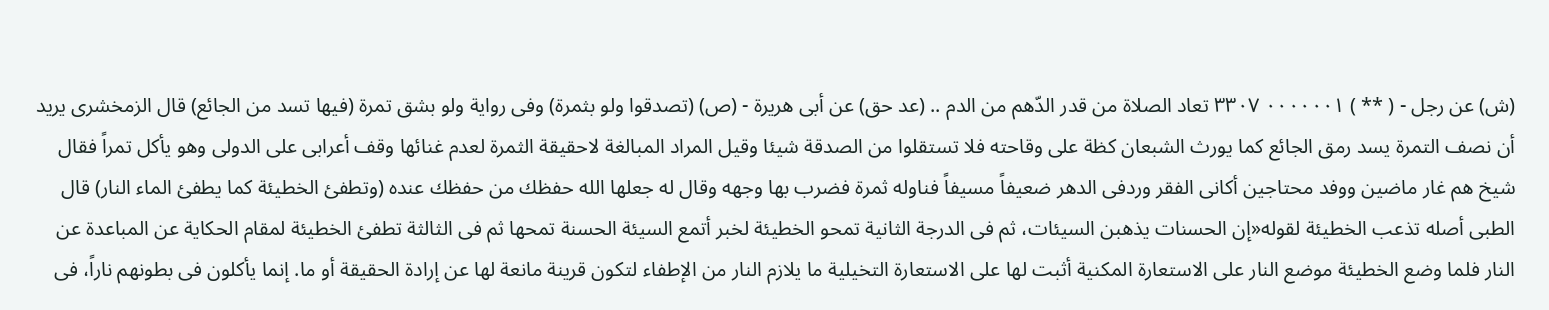(ش) عن رجل - ( ** ) ٠٠٠٠٠٠١ ٣٣٠٧ تعاد الصلاة من قدر الدّهم من الدم .. (عد حق) عن أبى هريرة - (ص) (تصدقوا ولو بثمرة) وفى رواية ولو بشق تمرة (فيها تسد من الجائع) قال الزمخشرى يريد أن نصف التمرة يسد رمق الجائع كما يورث الشبعان كظة على وقاحته فلا تستقلوا من الصدقة شيئا وقيل المراد المبالغة لاحقيقة الثمرة لعدم غنائها وقف أعرابى على الدولى وهو يأكل تمراً فقال شيخ هم غار ماضين ووفد محتاجين أكانى الفقر وردفى الدهر ضعيفاً مسيفاً فناوله ثمرة فضرب بها وجهه وقال له جعلها الله حفظك من حفظك عنده (وتطفئ الخطيئة كما يطفئ الماء النار) قال الطبى أصله تذعب الخطيئة لقوله«إن الحسنات يذهبن السيئات، ثم فى الدرجة الثانية تمحو الخطيئة لخبر أتمع السيئة الحسنة تمحها ثم فى الثالثة تطفئ الخطيئة لمقام الحكاية عن المباعدة عن النار فلما وضع الخطيئة موضع النار على الاستعارة المكنية أثبت لها على الاستعارة التخيلية ما يلازم النار من الإطفاء لتكون قرينة مانعة لها عن إرادة الحقيقة أو ما. إنما يأكلون فى بطونهم ناراً، فى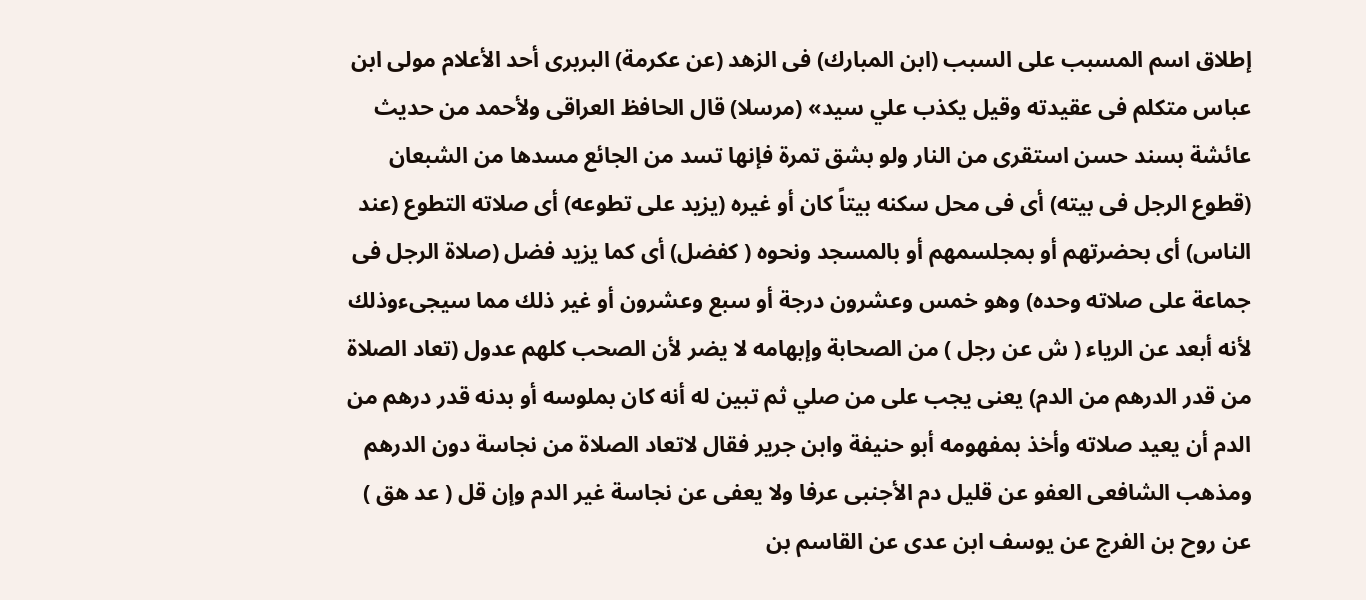إطلاق اسم المسبب على السبب (ابن المبارك) فى الزهد (عن عكرمة) البربرى أحد الأعلام مولى ابن عباس متكلم فى عقيدته وقيل يكذب علي سيد» (مرسلا) قال الحافظ العراقى ولأحمد من حديث عائشة بسند حسن استقرى من النار ولو بشق تمرة فإنها تسد من الجائع مسدها من الشبعان (قطوع الرجل فى بيته) أى فى محل سكنه بيتاً كان أو غيره (يزيد على تطوعه) أى صلاته التطوع (عند الناس) أى بحضرتهم أو بمجلسمهم أو بالمسجد ونحوه ( كفضل) أى كما يزيد فضل (صلاة الرجل فى جماعة على صلاته وحده) وهو خمس وعشرون درجة أو سبع وعشرون أو غير ذلك مما سيجىءوذلك لأنه أبعد عن الرياء ( ش عن رجل ) من الصحابة وإبهامه لا يضر لأن الصحب كلهم عدول (تعاد الصلاة من قدر الدرهم من الدم) يعنى يجب على من صلي ثم تبين له أنه كان بملوسه أو بدنه قدر درهم من الدم أن يعيد صلاته وأخذ بمفهومه أبو حنيفة وابن جرير فقال لاتعاد الصلاة من نجاسة دون الدرهم ومذهب الشافعى العفو عن قليل دم الأجنبى عرفا ولا يعفى عن نجاسة غير الدم وإن قل ( عد هق ) عن روح بن الفرج عن يوسف ابن عدى عن القاسم بن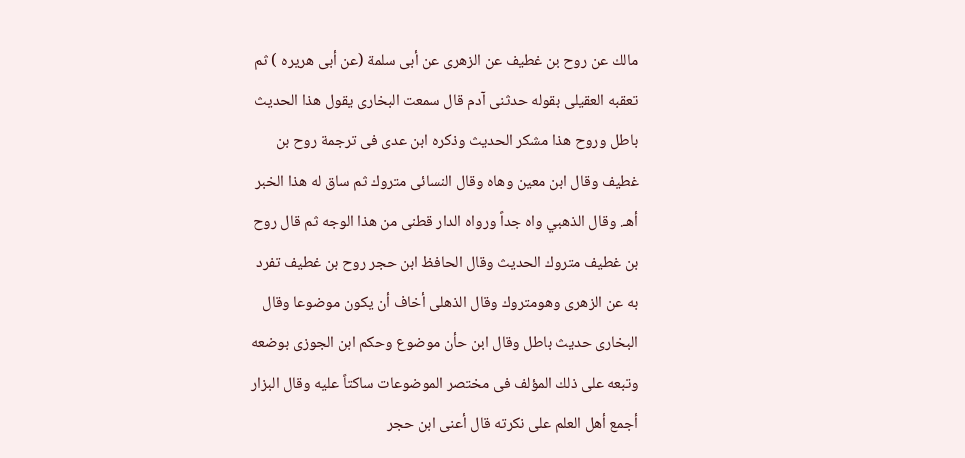مالك عن روح بن غطيف عن الزهرى عن أبى سلمة (عن أبى هريره ) ثم تعقبه العقيلى بقوله حدثنى آدم قال سمعت البخارى يقول هذا الحديث باطل وروح هذا مشكر الحديث وذكره ابن عدى فى ترجمة روح بن غطيف وقال ابن معين وهاه وقال النسائى متروك ثم ساق له هذا الخبر أهـ. وقال الذهبي واه جداً ورواه الدار قطنى من هذا الوجه ثم قال روح بن غطيف متروك الحديث وقال الحافظ ابن حجر روح بن غطيف تفرد به عن الزهرى وهومتروك وقال الذهلى أخاف أن يكون موضوعا وقال البخارى حديث باطل وقال ابن حأن موضوع وحكم ابن الجوزى بوضعه وتبعه على ذلك المؤلف فى مختصر الموضوعات ساكتاً عليه وقال البزار أجمع أهل العلم على نكرته قال أعنى ابن حجر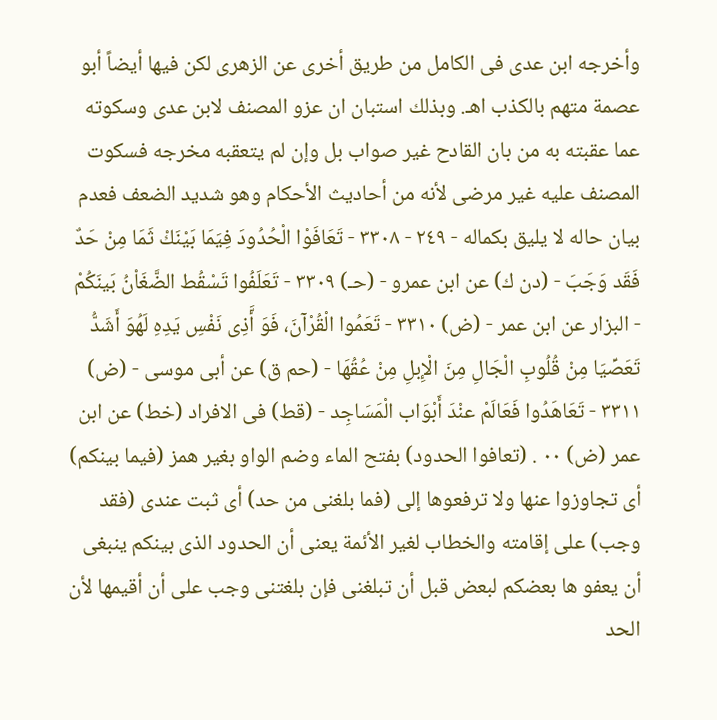وأخرجه ابن عدى فى الكامل من طريق أخرى عن الزهرى لكن فيها أيضاً أبو عصمة متهم بالكذب اهـ. وبذلك استبان ان عزو المصنف لابن عدى وسكوته عما عقبته به من بان القادح غير صواب بل وإن لم يتعقبه مخرجه فسكوت المصنف عليه غير مرضى لأنه من أحاديث الأحكام وهو شديد الضعف فعدم بيان حاله لا يليق بكماله - ٢٤٩ - ٣٣٠٨ - تَعَافَوْا الْحُدُودَ فِيَمَا بَيْنَكْ ثَمَا مِنْ حَدٌ فَقَد وَجَبَ - (دن ك) عن ابن عمرو - (حـ) ٣٣٠٩ - تَعَلَفُوا تَسْقُط الضَّغَاْنُ بَينَكُمْ - البزار عن ابن عمر - (ض) ٣٣١٠ - تَعَمُوا الْقُرْآنَ، فَوَ أَّذِى نَفْسِ يَدِهِ لَهُوَ أَشَدُّ تَعَصِّيَا مِنْ قُلُوبِ الْجَالِ مِنَ الْإِبلِ مِنْ عُقُهَا - (حم ق) عن أبى موسى - (ض) ٣٣١١ - تَعَاهَدُوا فَعَالَمْ عنْدَ أَبْوَاب الْمَسَاجِد - (قط) فى الافراد (خط) عن ابن عمر (ض) ٠٠ . (تعافوا الحدود) بفتح الماء وضم الواو بغير همز (فيما بينكم) أى تجاوزوا عنها ولا ترفعوها إلى (فما بلغنى من حد) أى ثبت عندى (فقد وجب) على إقامته والخطاب لغير الأئمة يعنى أن الحدود الذى بينكم ينبغى أن يعفو ها بعضكم لبعض قبل أن تبلغنى فإن بلغتنى وجب على أن أقيمها لأن الحد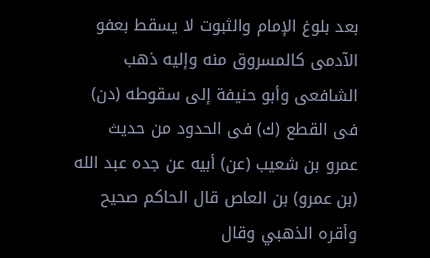بعد بلوغ الإمام والثبوت لا يسقط بعفو الآدمى كالمسروق منه وإليه ذهب الشافعى وأبو حنيفة إلى سقوطه (دن) فى القطع (ك) فى الحدود من حديث عمرو بن شعيب (عن) أبيه عن جده عبد الله (بن عمرو) بن العاص قال الحاكم صحيح وأقره الذهبي وقال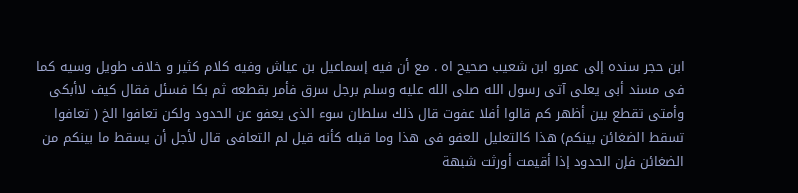ابن حجر سنده إلى عمرو ابن شعیب صحیح اه . مع أن فیه إسماعيل بن عياش وفيه كلام کثیر و خلاف طويل وسیه كما فى مسند أبی یعلى آتى رسول الله صلى الله عليه وسلم برجل سرق فأمر بقطعه ثم بكا فسئل فقال كيف لاأبكى وأمتى تقطع بين أظهر كم قالوا أفلا عفوت قال ذلك سلطان سوء الذى يعفو عن الحدود ولكن تعافوا الخ ( تعافوا تسقط الضغائن بينكم) هذا كالتعليل للعفو فى هذا وما قبله كأنه قيل لم التعافى قال لأجل أن يسقط ما بينكم من الضغائن فإن الحدود إذا أقيمت أورثت شبهة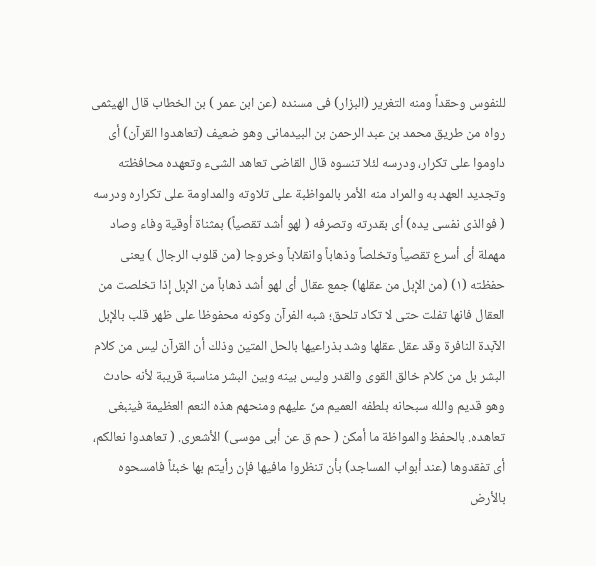للنفوس وحقداً ومنه التغرير (البزار) فى مسنده (عن ابن عمر ) بن الخطاب قال الهيثمى رواه من طريق محمد بن عبد الرحمن بن البيدمانى وهو ضعيف (تعاهدوا القرآن) أى داوموا على تكرار، ودرسه لئلا تنسوه قال القاضى تعاهد الشىء وتعهده محافظته وتجديد العهد به والمراد منه الأمر بالمواظبة على تلاوته والمداومة على تكراره ودرسه ( فوالذى نفسى يده) أى بقدرته وتصرفه ( لهو أشد تقصياً) بمثناة أوقية وفاء وصاد مهملة أى أسرع تقصياً وتخلصاً وذهاباً وانقلاباً وخروجا (من قلوب الرجال ) يعنى حفظته (١) (من الإبل من عقلها) جمع عقال أى لهو أشد ذهاباً من الإبل إذا تخلصت من العقال فانها تفلت حتى لا تكاد تلحق؛ شبه الفرآن وكونه محفوظا على ظهر قلب بالإبل الآبدة النافرة وقد عقل عقلها وشد بذراعيها بالحل المتين وذلك أن القرآن ليس من كلام البشر بل من كلام خالق القوى والقدر وليس بينه وبين البشر مناسبة قريبة لأنه حادث وهو قديم والله سبحانه بلطفه العميم منّ عليهم ومنحهم هذه النعم العظيمة فينبغى تعاهده. بالحفظ والمواظة ما أمكن ( حم ق عن أبى موسى) الأشعرى. ( تعاهدوا نعالكم، أى تفقدوها (عند أبواب المساجد) بأن تنظروا مافيها فإن رأيتم بها خبئاً فامسحوه بالأرض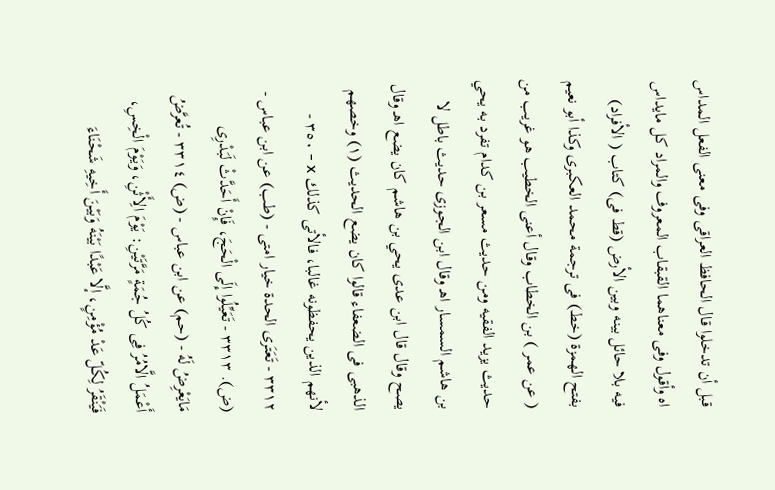قبل أن تدخلوا قال الحافظ العراقى وفى معنى الفعل المداس اه وأقول وفى معناهما القبقاب المعروف والمراد كل مايداس فيه بلا حائل بينه وبين الأرض (قط فى) كتاب ( الأفراد) بفتح الهمزة (خط) فى ترجمة محمد العكبرى وكذا أبو نعيم ( عن عمر ) بن الخطاب وقال أعنى الخطيب هو غريب من حديث يزيد الفقيه ومن حديث مسعر بن كدام تفرد به يحي بن هاشم السمسار اهـ وقال ابن الجوزى حديث باطل لا يصح وقال قال ابن عدى يحي بن هاشم كان يضع اهـ وقال الذهبى فى الضعفاء قالوا كان يضع الحديث (١) وخصهم لأنهم الذين يحفظونه غالبا، فالأتى كذلك x - ٣٥٠ - ٣٣١٢ - تَعَتَرى الحدة خيار امتى - (طب) عن ابن عباس - (ض). ٣٣١٣ - تَعَيِّلُوا إِلَى الْحَجَ، فَإِنْ أَحَدَّثْ لَبَدْرِى مَايَعْرِضُ لَهُ - (حم) عن ابن عباس - (ض) ٣٣١٤ - تُعرَّضُ أَعْمَلُ الَّامُرُ فِى كُلُ جُمَةٍ مَرَّتَيْنِ: يَوْمَ الِأَثْنِ، وَيَوْمَ الْخِسِ، فَيَنْقَرُ لِكُلّ عَدْ مُؤْمِنٍ، إلَّا عَبْدًا بَيْنَهُ وَبَيْنَ أَخِيهِ شَحْنَاءَ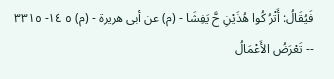فَيُقَالُ: أَتْرُ كُوا هُذَيْنِ حَّ يَفِشَا - (م) عن أبى هريرة - (م) ٥ ١٤- ٣٣١٥ -- تَعْرَضُ الأَعْمَالُ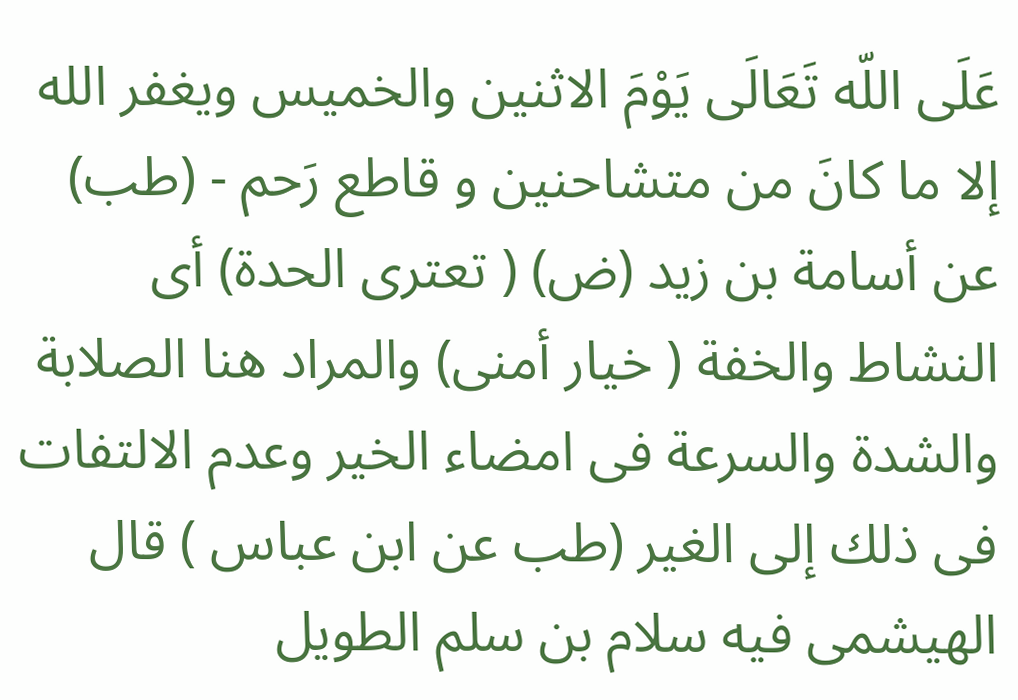عَلَى اللّه تَعَالَى يَوْمَ الاثنين والخميس ويغفر الله إلا ما كانَ من متشاحنين و قاطع رَحم - (طب) عن أسامة بن زيد (ض) ( تعترى الحدة) أى النشاط والخفة ( خيار أمنى) والمراد هنا الصلابة والشدة والسرعة فى امضاء الخير وعدم الالتفات فى ذلك إلى الغير (طب عن ابن عباس ) قال الهيشمى فيه سلام بن سلم الطويل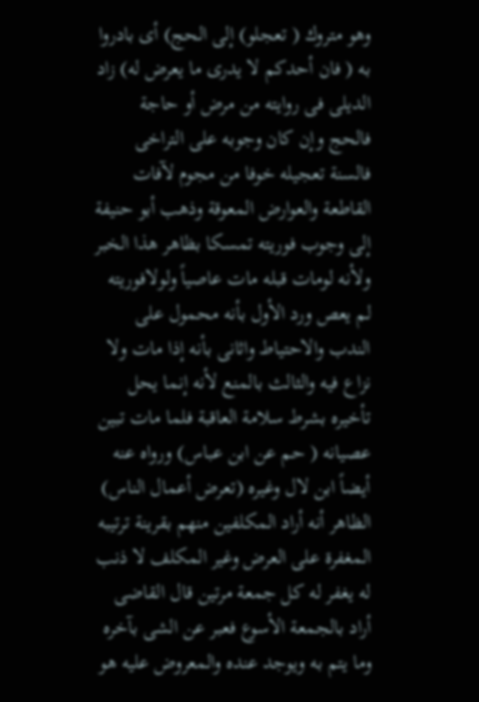وهو متروك ( تعجلو) إلى الحج) أى بادروا به ( فان أحدكم لا يدرى ما يعرض له) زاد الديلى فى روايته من مرض أو حاجة فالحج وإن كان وجوبه على التراخى فالسنة تعجيله خوفا من مجوم لآفات القاطعة والعوارض المعوقة وذهب أبو حنيفة إلى وجوب فوريته تمسكا بظاهر هذا الخبر ولأنه لومات قبله مات عاصياً ولولافوريته لم يعص ورد الأول بأنه محمول على الندب والاحتياط واثانى بأنه إذا مات ولا نزاع فيه والثالث بالمنع لأنه إنما يحل تأخيره بشرط سلامة العاقبة فلما مات تبين عصيانه ( حم عن ابن عباس) ورواه عنه أيضاً ابن لال وغيره (تعرض أعمال الناس) الظاهر أنه أراد المكلفين منهم بقرينة ترتيبه المغفرة على العرض وغير المكلف لا ذنب له يغفر له كل جمعة مرتين قال القاضى أراد بالجمعة الأسوع فعبر عن الشى بآخره وما يتم به ويوجد عنده والمعروض عليه هو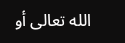الله تعالى أو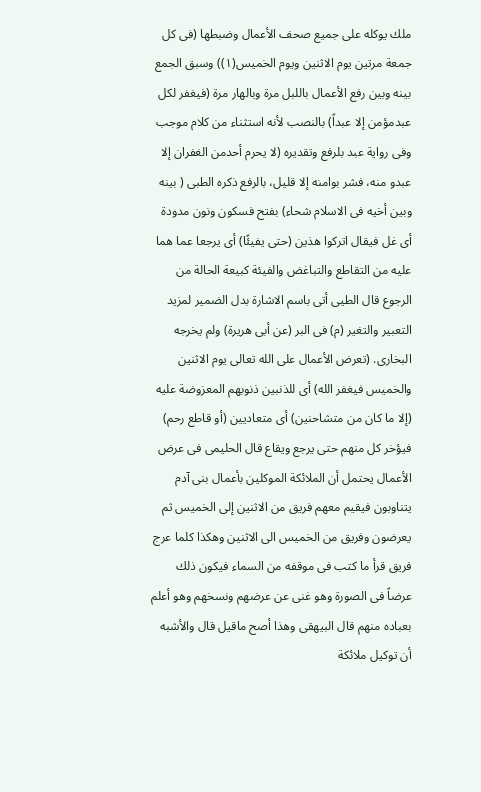ملك يوكله على جميع صحف الأعمال وضبطها (فى كل جمعة مرتين يوم الاثنين ويوم الخميس(١)) وسبق الجمع بينه وبين رفع الأعمال باللبل مرة وبالهار مرة (فيغفر لكل عبدمؤمن إلا عبداً) بالنصب لأنه استثناء من كلام موجب وفى رواية عبد بلرفع وتقديره (لا يحرم أحدمن الغفران إلا عبدو منه، فشر بوامنه إلا قليل، بالرفع ذكره الطبى ( بينه وبين أخيه فى الاسلام شحاء) بفتح فسكون ونون مدودة أى غل فيقال اتركوا هذين (حتى يفيئًا) أى يرجعا عما هما عليه من التقاطع والتباغض والفيئة كبيعة الحالة من الرجوع قال الطيى أتى باسم الاشارة بدل الضمير لمزيد التعبير والتغير (م) فى البر (عن أبى هريرة) ولم يخرجه البخارى. (تعرض الأعمال على الله تعالى يوم الاثنين والخميس فيغفر الله) أى للذنبين ذنوبهم المعزوضة عليه (إلا ما كان من متشاحنين) أى متعاديين (أو قاطع رحم) فيؤخر كل منهم حتى يرجع ويقاع قال الحليمى فى عرض الأعمال يحتمل أن الملائكة الموكلين بأعمال بنى آدم يتناوبون فيقيم معهم فريق من الاثنين إلى الخميس ثم يعرضون وفريق من الخميس الى الاثنين وهكذا كلما عرج فريق قرأ ما كتب فى موقفه من السماء فيكون ذلك عرضاً فى الصورة وهو غنى عن عرضهم ونسخهم وهو أعلم بعباده منهم قال البيهقى وهذا أصح ماقيل قال والأشبه أن توكيل ملائكة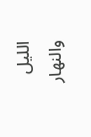الليل والنهار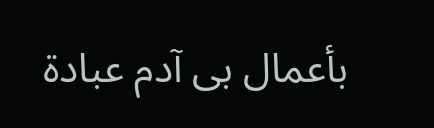بأعمال بى آدم عبادة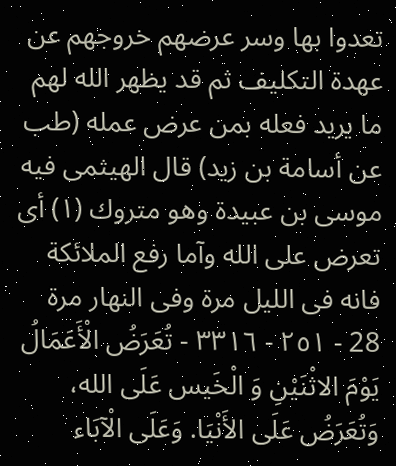تعدوا بها وسر عرضهم خروجهم عن عهدة التكليف ثم قد يظهر الله لهم ما يريد فعله بمن عرض عمله (طب عن أسامة بن زيد) قال الهيثمى فيه موسى بن عبيدة وهو متروك (١) أى تعرض على الله وآما رفع الملائكة فانه فى الليل مرة وفى النهار مرة 28 - ٢٥١ - ٣٣١٦ - تُعَرَضُ الْأَعَمَالُ يَوْمَ الاثْنَيْنِ وَ الْخَيس عَلَى الله، وَتُعَرَضُ عَلَى الأَنْيَا. وَعَلَى الْآبَاء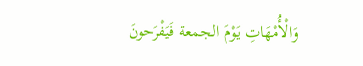وَالْأُمْهَاتِ يَوْمَ الجمعة فَيَفْرَحونَ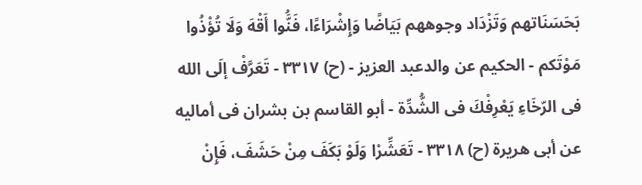بَحَسَنَاتهم وَتَزْدَاد وجوههم بَيَاضًا وَإِشْرَاءًا، فَنَُّوا أَقْهَ وَلَا تُؤْذُوا مَوْتَكم - الحكيم عن والدعبد العزيز - (ح) ٣٣١٧ - تَعَرَّفْ إلَى الله فى الرّخَاءِ يَعْرِفْكَ فى الشُّدِّة - أبو القاسم بن بشران فى أماليه عن أبى هريرة (ح) ٣٣١٨ - تَعَشِّرْا وَلَوْ بَكَفَ مِنْ حَشَفَ، فَإِنْ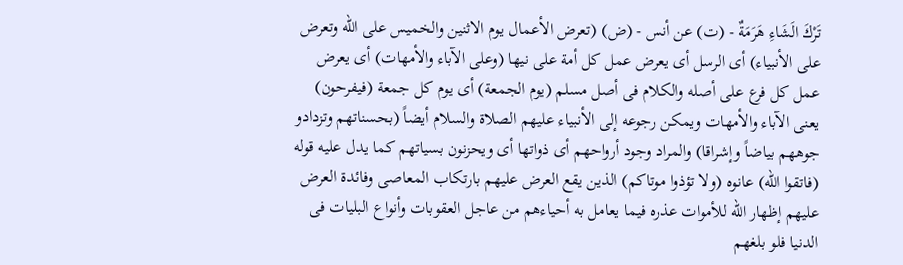تَرْكَ الَشَاءِ هَرَمَةٌ - (ت) عن أنس - (ض) (تعرض الأعمال يوم الاثنين والخميس على الله وتعرض على الأنبياء) أى الرسل أى يعرض عمل كل أمة على نيها (وعلى الآباء والأمهات) أى يعرض عمل كل فرع على أصله والكلام فى أصل مسلم (يوم الجمعة) أى يوم كل جمعة (فيفرحون) يعنى الآباء والأمهات ويمكن رجوعه إلى الأنبياء عليهم الصلاة والسلام أيضاً (بحسناتهم وتزدادو جوههم بياضاً وإشراقا) والمراد وجود أرواحهم أى ذواتها أى ويحزنون بسياتهم كما يدل عليه قوله (فاتقوا الله) عانوه (ولا تؤذوا موتاكم) الذين يقع العرض عليهم بارتكاب المعاصى وفائدة العرض عليهم إظهار الله للأموات عذره فيما يعامل به أحياءهم من عاجل العقوبات وأنواع البليات فى الدنيا فلو بلغهم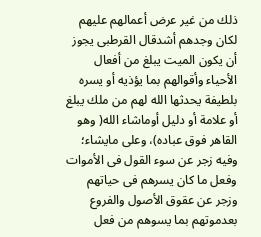ذلك من غير عرض أعمالهم عليهم لكان وجدهم أشدقال القرطبى يجوز أن يكون الميت يبلغ من أفعال الأحياء وأقوالهم بما يؤذيه أو يسره بلطيفة يحدثها الله لهم من ملك يبلغ أو علامة أو دليل أوماشاء الله( وهو القاهر فوق عباده)، وعلى مايشاء؛ وفيه زجر عن سوء القول فى الأموات وفعل ما كان يسرهم فى حياتهم وزجر عن عقوق الأصول والفروع بعدموتهم بما يسوهم من فعل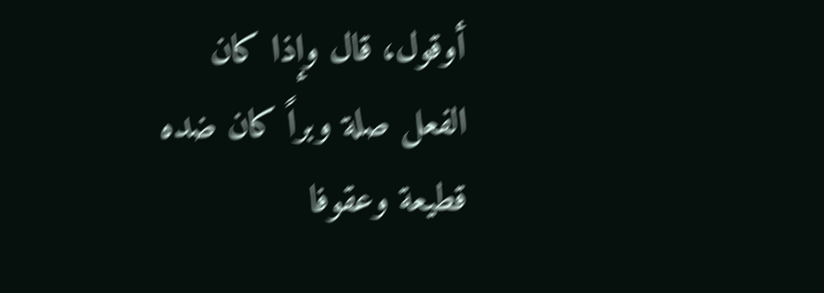أوقول، قال وإذا كان الفعل صلة وبراً كان ضده قطيعة وعقوفا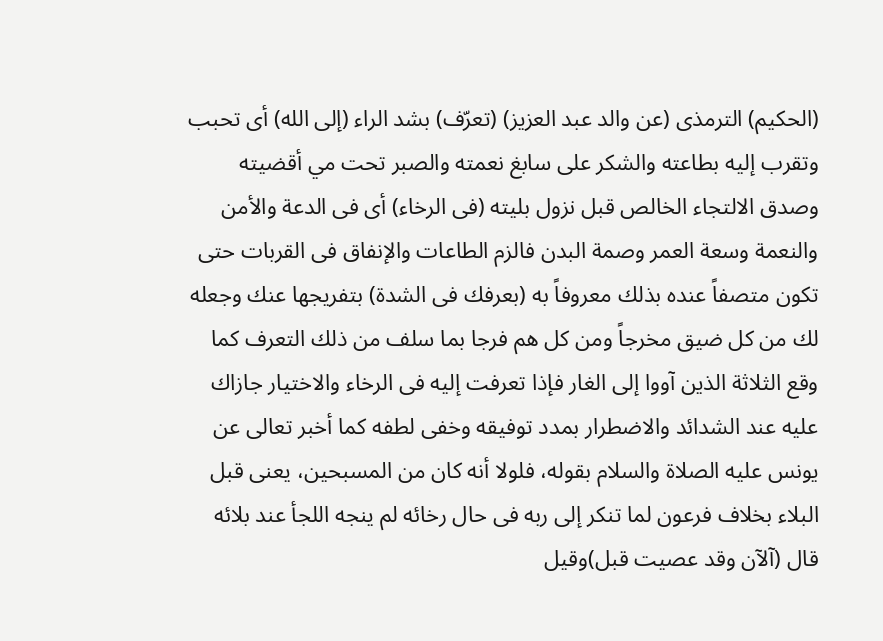(الحكيم) الترمذى (عن والد عبد العزيز) (تعرّف) بشد الراء (إلى الله) أى تحبب وتقرب إليه بطاعته والشكر على سابغ نعمته والصبر تحت مي أقضيته وصدق الالتجاء الخالص قبل نزول بليته (فى الرخاء) أى فى الدعة والأمن والنعمة وسعة العمر وصمة البدن فالزم الطاعات والإنفاق فى القربات حتى تكون متصفاً عنده بذلك معروفاً به (بعرفك فى الشدة) بتفريجها عنك وجعله لك من كل ضيق مخرجاً ومن كل هم فرجا بما سلف من ذلك التعرف كما وقع الثلاثة الذين آووا إلى الغار فإذا تعرفت إليه فى الرخاء والاختيار جازاك عليه عند الشدائد والاضطرار بمدد توفيقه وخفى لطفه كما أخبر تعالى عن يونس عليه الصلاة والسلام بقوله، فلولا أنه كان من المسبحين، يعنى قبل البلاء بخلاف فرعون لما تنكر إلى ربه فى حال رخائه لم ينجه اللجأ عند بلائه قال (آلآن وقد عصيت قبل)وقيل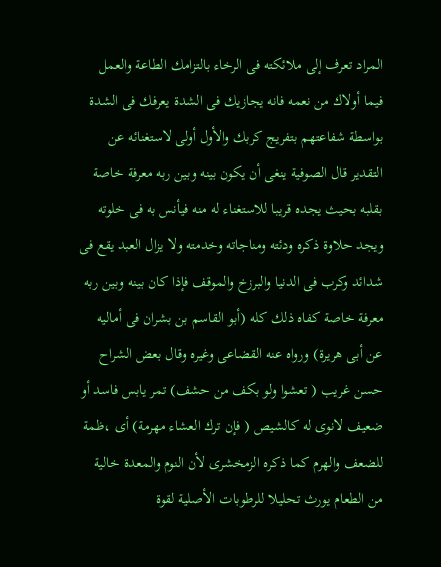المراد تعرف إلى ملائكته فى الرخاء بالتزامك الطاعة والعمل فيما أولاك من نعمه فانه يجازيك فى الشدة يعرفك فى الشدة بواسطة شفاعتهم بتفريج كربك والأول أولى لاستغنائه عن التقدير قال الصوفية ينغى أن يكون بينه وبين ربه معرفة خاصة بقلبه بحيث يجده قريبا للاستغناء له منه فيأنس به فى خلوته ويجد حلاوة ذكره ودئته ومناجاته وخدمته ولا يزال العبد يقع فى شدائد وكرب فى الدنيا والبرزخ والموقف فإذا كان بينه وبين ربه معرفة خاصة كفاه ذلك كله (أبو القاسم بن بشران فى أماليه عن أبى هريرة) ورواه عنه القضاعى وغيره وقال بعض الشراح حسن غريب ( تعشوا ولو بكف من حشف) تمر يابس فاسد أو ضعيف لانوى له كالشيص ( فإن ترك العشاء مهرمة) أى ،ظمة للضعف والهرم كما ذكره الزمخشرى لأن النوم والمعدة خالية من الطعام يورث تحليلا للرطوبات الأصلية لقوة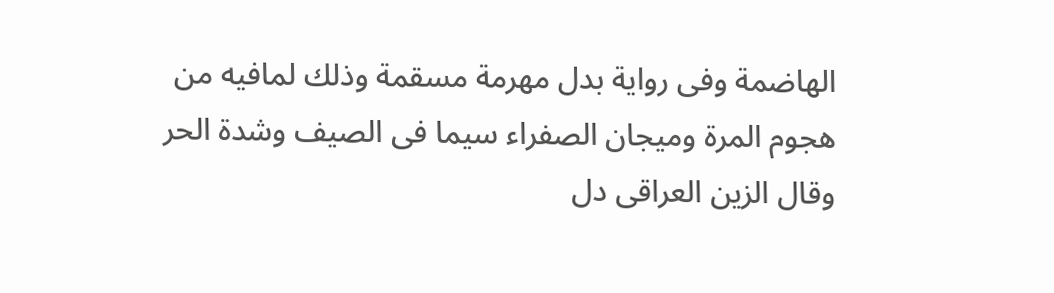الهاضمة وفى رواية بدل مهرمة مسقمة وذلك لمافيه من هجوم المرة وميجان الصفراء سيما فى الصيف وشدة الحر وقال الزين العراقى دل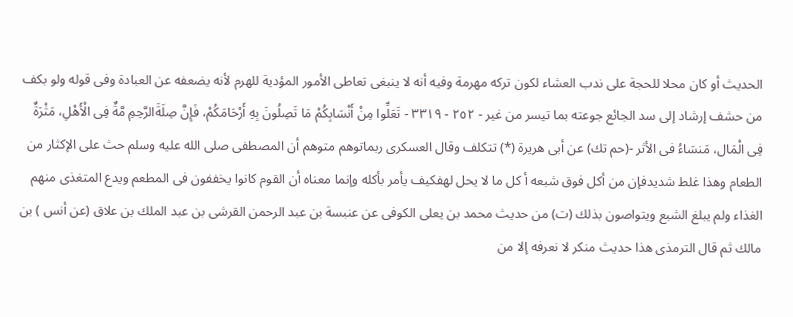الحديث أو كان محلا للحجة على ندب العشاء لكون تركه مهرمة وفيه أنه لا ينبغى تعاطى الأمور المؤدية للهرم لأنه يضعفه عن العبادة وفى قوله ولو بكف من حشف إرشاد إلى سد الجائع جوعته بما تيسر من غير - ٢٥٢ - ٣٣١٩ - تَعَلِّوا مِنْ أَنْسَابِكُمْ مَا تَصِلُونَ بِهِ أَرْحَامَكُمْ، فَإِنَّ صِلَةَالرَّحِمِ مَّةٌ فِى الْأَهْلِ، مَثْرَةٌ فِى الْمَال، مَنسَاءُ فى الأثر -(حم تك) عن أبى هريرة (*) تتكلف وقال العسكرى ربماتوهم متوهم أن المصطفى صلى الله عليه وسلم حث على الإكثار من الطعام وهذا غلط شديدفإن من أكل فوق شبعه أ كل ما لا يحل لهفكيف يأمر بأكله وإنما معناه أن القوم كانوا يخففون فى المطعم ويدع المتغذى منهم الغذاء ولم يبلغ الشبع ويتواصون بذلك (ت) من حديث محمد بن يعلى الكوفى عن عنبسة بن عبد الرحمن القرشى بن عبد الملك بن علاق (عن أنس ) بن مالك ثم قال الترمذى هذا حديث منكر لا نعرفه إلا من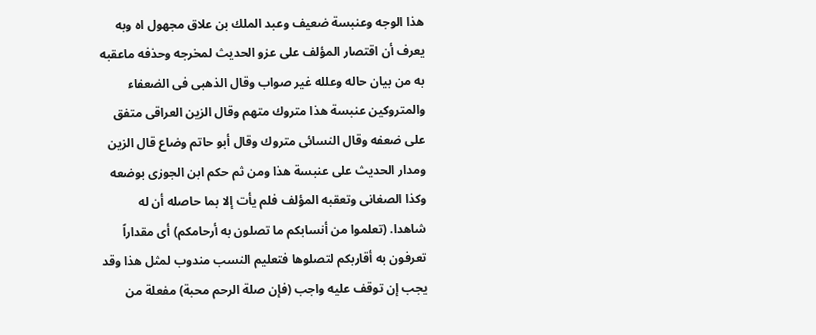هذا الوجه وعنبسة ضعيف وعبد الملك بن علاق مجهول اه وبه يعرف أن اقتصار المؤلف على عزو الحديث لمخرجه وحذفه ماعقبه به من بيان حاله وعلله غير صواب وقال الذهبى فى الضعفاء والمتروكين عنبسة هذا متروك متهم وقال الزين العراقى متفق على ضعفه وقال النسائى متروك وقال أبو حاتم وضاع قال الزين ومدار الحديث على عنبسة هذا ومن ثم حكم ابن الجوزى بوضعه وكذا الصغانى وتعقبه المؤلف فلم يأت إلا بما حاصله أن له شاهدا. (تعلموا من أنسابكم ما تصلون به أرحامكم) أى مقداراً تعرفون به أقاربكم لتصلوها فتعليم النسب مندوب لمثل هذا وقد يجب إن توقف عليه واجب (فإن صلة الرحم محبة) مفعلة من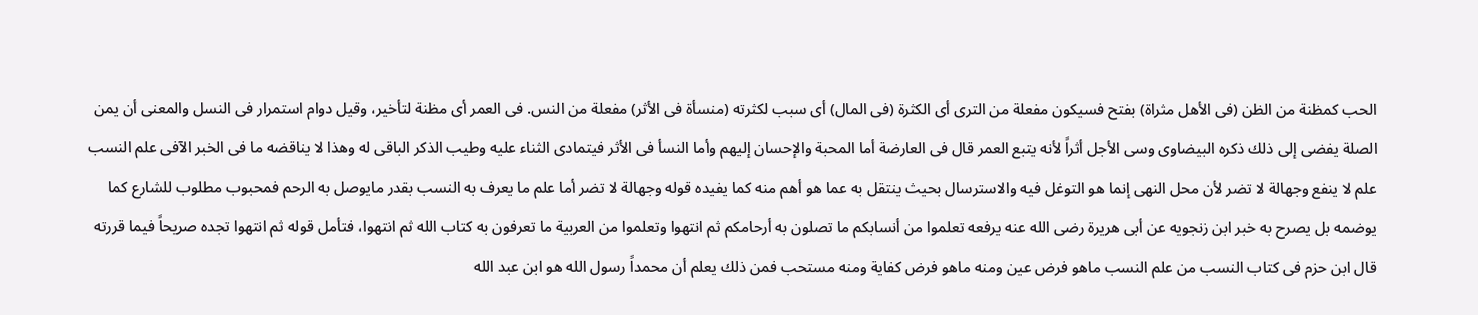الحب كمظنة من الظن (فى الأهل مثراة) بفتح فسيكون مفعلة من الترى أى الكثرة (فى المال) أى سبب لكثرته (منسأة فى الأثر) مفعلة من النس. فى العمر أى مظنة لتأخير، وقيل دوام استمرار فى النسل والمعنى أن يمن الصلة يفضى إلى ذلك ذكره البيضاوى وسى الأجل أثراً لأنه يتبع العمر قال فى العارضة أما المحبة والإحسان إليهم وأما النسأ فى الأثر فيتمادى الثناء عليه وطيب الذكر الباقى له وهذا لا يناقضه ما فى الخبر الآفى علم النسب علم لا ينفع وجهالة لا تضر لأن محل النهى إنما هو التوغل فيه والاسترسال بحيث ينتقل به عما هو أهم منه كما يفيده قوله وجهالة لا تضر أما علم ما يعرف به النسب بقدر مايوصل به الرحم فمحبوب مطلوب للشارع كما يوضمه بل يصرح به خبر ابن زنجويه عن أبى هريرة رضى الله عنه يرفعه تعلموا من أنسابكم ما تصلون به أرحامكم ثم انتهوا وتعلموا من العربية ما تعرفون به كتاب الله ثم انتهوا، فتأمل قوله ثم انتهوا تجده صريحاً فيما قررته قال ابن حزم فى كتاب النسب من علم النسب ماهو فرض عين ومنه ماهو فرض كفاية ومنه مستحب فمن ذلك يعلم أن محمداً رسول الله هو ابن عبد الله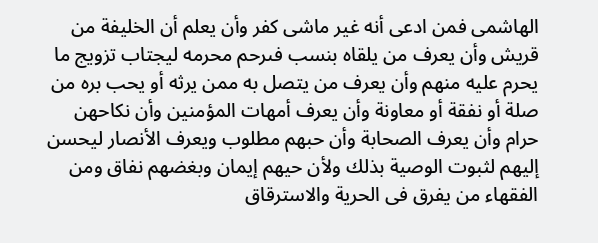الهاشمى فمن ادعى أنه غير ماشى كفر وأن يعلم أن الخليفة من قريش وأن يعرف من يلقاه بنسب فىرحم محرمه ليجتاب تزويج ما يحرم عليه منهم وأن يعرف من يتصل به ممن يرثه أو يحب بره من صلة أو نفقة أو معاونة وأن يعرف أمهات المؤمنين وأن نكاحهن حرام وأن يعرف الصحابة وأن حبهم مطلوب ويعرف الأنصار ليحسن إليهم لثبوت الوصية بذلك ولأن حيهم إيمان وبغضهم نفاق ومن الفقهاء من يفرق فى الحرية والاسترقاق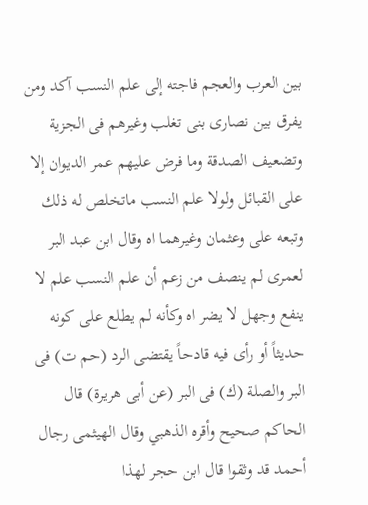بين العرب والعجم فاجته إلى علم النسب آكد ومن يفرق بين نصارى بنى تغلب وغيرهم فى الجزية وتضعيف الصدقة وما فرض عليهم عمر الديوان إلا على القبائل ولولا علم النسب ماتخلص له ذلك وتبعه على وعثمان وغيرهما اه وقال ابن عبد البر لعمرى لم ينصف من زعم أن علم النسب علم لا ينفع وجهل لا يضر اه وكأنه لم يطلع على كونه حديثاً أو رأى فيه قادحاً يقتضى الرد (حم ت) فى البر والصلة (ك) فى البر (عن أبى هريرة) قال الحاكم صحيح وأقره الذهبي وقال الهيثمى رجال أحمد قد وثقوا قال ابن حجر لهذا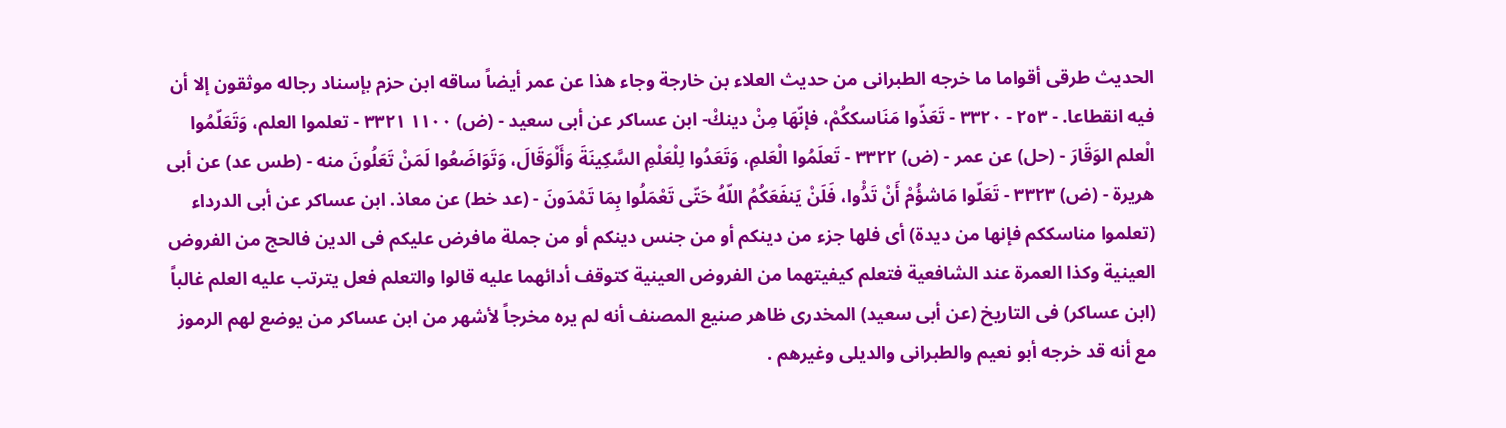الحديث طرقى أقواما ما خرجه الطبرانى من حديث العلاء بن خارجة وجاء هذا عن عمر أيضاً ساقه ابن حزم بإسناد رجاله موثقون إلا أن فيه انقطاعا. - ٢٥٣ - ٣٣٢٠ - تَعَذّوا مَنَاسككُمْ، فإنّهَا مِنْ دينكْ- ابن عساكر عن أبى سعيد - (ض) ١١٠٠ ٣٣٢١ - تعلموا العلم، وَتَعَلّمُوا الْعلم الوَقَارَ - (حل) عن عمر - (ض) ٣٣٢٢ - تَعلَمُوا الْعَلمِ، وَتَعَدُوا لِلْعَلْمِ السَّكِينَةَ وَأَلْوَقَالَ، وَتَوَاضَعُوا لَمَنْ تَعَلُونَ منه - (طس عد) عن أبى هريرة - (ض) ٣٣٢٣ - تَعَلّوا مَاشؤُمْ أَنْ تَدُْوا، فَلَنْ يَنفَعَكُمُ اللّهُ حَتّى تَعْمَلُوا بِمَا تَمْدَونَ - (عد خط) عن معاذ. ابن عساكر عن أبى الدرداء (تعلموا مناسككم فإنها من ديدة) أى فلها جزء من دينكم أو من جنس دينكم أو من جملة مافرض عليكم فى الدين فالحج من الفروض العينية وكذا العمرة عند الشافعية فتعلم كيفيتهما من الفروض العينية كتوقف أدائهما عليه قالوا والتعلم فعل يترتب عليه العلم غالباً (ابن عساكر) فى التاريخ (عن أبى سعيد) المخدرى ظاهر صنيع المصنف أنه لم يره مخرجاً لأشهر من ابن عساكر من يوضع لهم الرموز مع أنه قد خرجه أبو نعيم والطبرانى والديلى وغيرهم .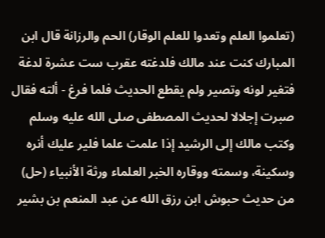(تعلموا العلم وتعدوا للعلم الوقار) الحم والرزانة قال ابن المبارك كنت عند مالك فلدغته عقرب ست عشرة لدغة فتغير لونه وتصير ولم يقطع الحديث فلما فرغ - ألته فقال صبرت إجلالا لحديث المصطفى صلى الله عليه وسلم وكتب مالك إلى الرشيد إذا علمت علما فلير عليك أنره وسكينة، وسمته ووقاره الخبر العلماء ورثة الأنبياء (حل) من حديث حبوش ابن رزق الله عن عبد المنعم بن بشير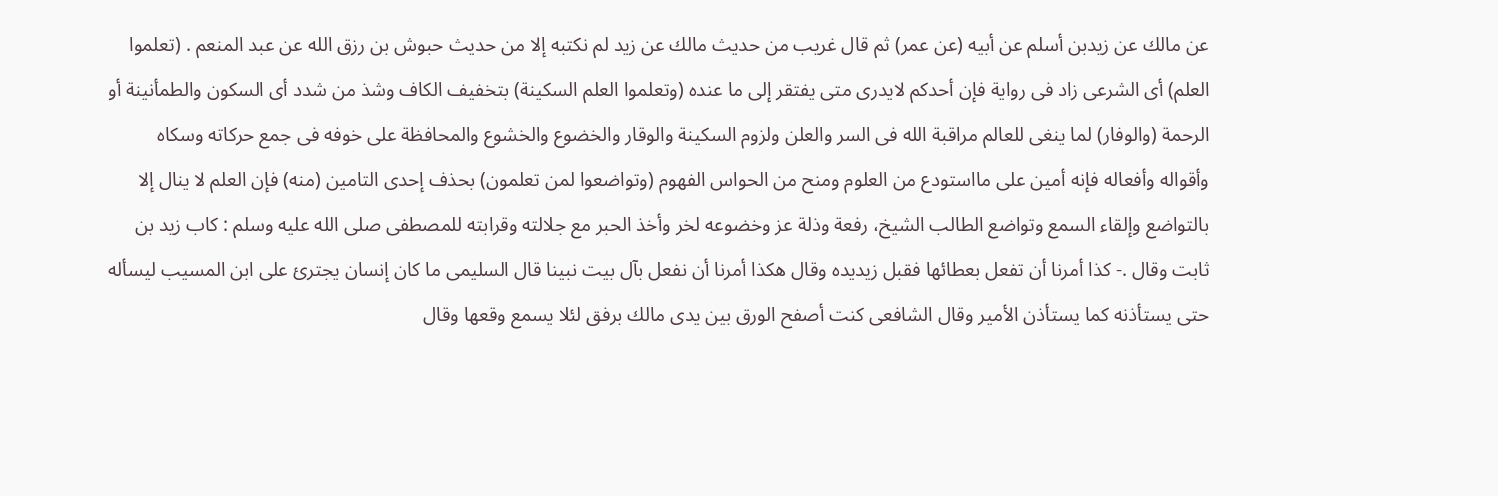عن مالك عن زيدبن أسلم عن أبيه (عن عمر) ثم قال غريب من حديث مالك عن زيد لم نكتبه إلا من حديث حبوش بن رزق الله عن عبد المنعم . (تعلموا العلم) أى الشرعى زاد فى رواية فإن أحدكم لايدرى متى يفتقر إلى ما عنده (وتعلموا العلم السكينة) بتخفيف الكاف وشذ من شدد أى السكون والطمأنينة أو الرحمة (والوفار) لما ينغى للعالم مراقبة الله فى السر والعلن ولزوم السكينة والوقار والخضوع والخشوع والمحافظة على خوفه فى جمع حركاته وسكاه وأقواله وأفعاله فإنه أمين على مااستودع من العلوم ومنح من الحواس الفهوم (وتواضعوا لمن تعلمون) بحذف إحدى التامين (منه) فإن العلم لا ينال إلا بالتواضع وإلقاء السمع وتواضع الطالب الشيخ، رفعة وذلة عز وخضوعه لخر وأخذ الحبر مع جلالته وقرابته للمصطفى صلى الله عليه وسلم : كاب زيد بن ثابت وقال .- كذا أمرنا أن تفعل بعطائها فقبل زيديده وقال هكذا أمرنا أن نفعل بآل بيت نبينا قال السليمى ما كان إنسان يجترئ على ابن المسيب ليسأله حتى يستأذنه كما يستأذن الأمير وقال الشافعى كنت أصفح الورق بين يدى مالك برفق لئلا يسمع وقعها وقال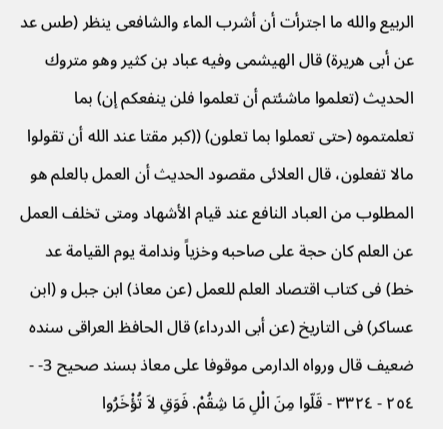الربيع والله ما اجترأت أن أشرب الماء والشافعى ينظر (طس عد عن أبى هريرة) قال الهيشمى وفيه عباد بن كثير وهو متروك الحديث (تعلموا ماشئتم أن تعلموا فلن ينفعكم إن) بما تعلمتموه (حتى تعملوا بما تعلون) ((كبر مقتا عند الله أن تقولوا مالا تفعلون، قال العلائى مقصود الحديث أن العمل بالعلم هو المطلوب من العباد النافع عند قيام الأشهاد ومتى تخلف العمل عن العلم كان حجة على صاحبه وخزياً وندامة يوم القيامة عد خط) فى كتاب اقتصاد العلم للعمل (عن معاذ) ابن جبل و (ابن عساكر) فى التاريخ (عن أبى الدرداء) قال الحافظ العراقى سنده ضعيف قال ورواه الدارمى موقوفا على معاذ بسند صحيح 3- - ٢٥٤ - ٣٣٢٤ - قَلّوا مِنَ الْلِ مَا شِقُمْ. فَوَقِ لاَ تُؤْخَرُوا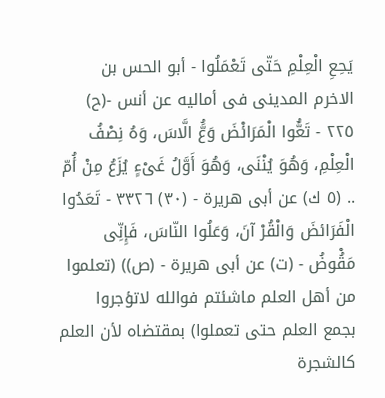يَحِعِ الْعِلْمِ حَتّى تَعْمَلُوا - أبو الحس بن الاخرم المدينى فى أماليه عن أنس -(ح) ٢٢٥ - تَعَُّوا الْمَرَائْضَ وَعَُّ الَّاسَ، وَهُ نِصْفُ الْعِلْمِ، وَهُوَ يُنْنَى، وَهُوَ أَوَّلُ غَىْءٍ يُزَعُ مِنْ أُمّ .. (٥ ك) عن أبى هريرة - (٣٠) ٣٣٢٦ - تَعَدُوا الْفَرَائضَ وَالْقُرْ آنَ، وَعَلُوا النّاسَ، فَإِنِّى مَقُْوضُ - (ت) عن أبى هريرة - (ص)) (تعلموا من أهل العلم ماشئتم فوالله لاتؤجروا بجمع العلم حتى تعملوا) بمقتضاه لأن العلم كالشجرة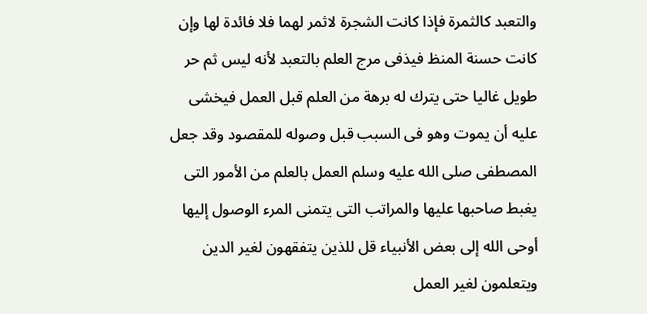والتعبد كالثمرة فإذا كانت الشجرة لاثمر لهما فلا فائدة لها وإن كانت حسنة المنظ فيذفى مرج العلم بالتعبد لأنه ليس ثم حر طويل غاليا حتى يترك له برهة من العلم قبل العمل فيخشى عليه أن يموت وهو فى السبب قبل وصوله للمقصود وقد جعل المصطفى صلى الله عليه وسلم العمل بالعلم من الأمور التى يغبط صاحبها عليها والمراتب التى يتمنى المرء الوصول إليها أوحى الله إلى بعض الأنبياء قل للذين يتفقهون لغير الدين ويتعلمون لغير العمل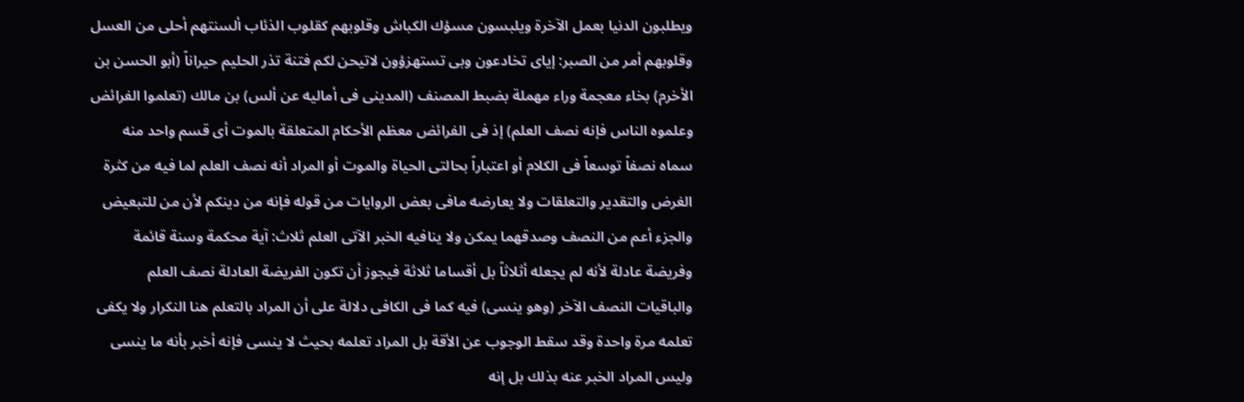ويطلبون الدنيا بعمل الآخرة ويلبسون مسؤك الكباش وقلوبهم كقلوب الذئاب ألسنتهم أحلى من العسل وقلوبهم أمر من الصبر: إياى تخادعون وبى تستهزؤون لاتيحن لكم فتنة تذر الحليم حيراناً (أبو الحسن بن الأخرم) بخاء معجمة وراء مهملة بضبط المصنف (المدينى فى أماليه عن ألس) بن مالك (تعلموا الفرائض وعلموه الناس فإنه نصف العلم) إذ فى الفرائض معظم الأحكام المتعلقة بالموت أى قسم واحد منه سماه نصفاً توسعاً فى الكلام أو اعتباراً بحالتى الحياة والموت أو المراد أنه نصف العلم لما فيه من كثرة الغرض والتقدير والتعلقات ولا يعارضه مافى بعض الروايات من قوله فإنه من دينكم لأن من للتبعيض والجزء أعم من النصف وصدقهما يمكن ولا ينافيه الخبر الآتى العلم ثلاث: آية محكمة وسنة قائمة وفريضة عادلة لأنه لم يجعله أثلاثاً بل أقساما ثلاثة فيجوز أن تكون الفريضة العادلة نصف العلم والباقيات النصف الآخر (وهو ينسى) فيه كما فى الكافى دلالة على أن المراد بالتعلم هنا النكرار ولا يكفى تعلمه مرة واحدة وقد سقط الوجوب عن الأقة بل المراد تعلمه بحيث لا ينسى فإنه أخبر بأنه ما ينسى وليس المراد الخبر عنه بذلك بل إنه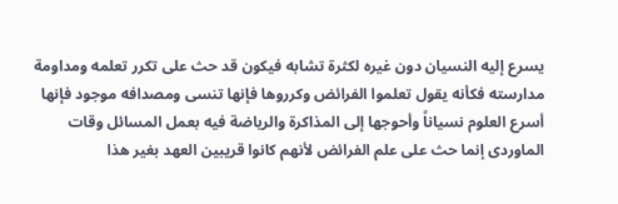يسرع إليه النسيان دون غيره لكثرة تشابه فيكون قد حث على تكرر تعلمه ومداومة مدارسته فكأنه يقول تعلموا الفرائض وكرروها فإنها تنسى ومصدافه موجود فإنها أسرع العلوم نسياناً وأحوجها إلى المذاكرة والرياضة فيه بعمل المسائل وقات الماوردى إنما حث على علم الفرائض لأنهم كانوا قريبين العهد بغير هذا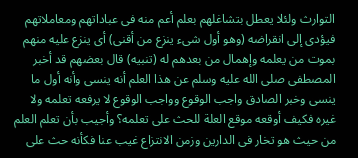التوارث ولئلا يعطل بتشاغلهم بعلم أعم منه فى عباداتهم ومعاملاتهم فيؤدى إلى انقراضه (وهو أول شىء ينزع من أقنى) أى ينزع عليه منهم بموت من يعلمه وإهمال من بعدهم له (تنبيه) قال بعضهم قد أخبر المصطفى صلى الله عليه وسلم عن هذا العلم أنه ينسى وأنه أول ما ينسى وخبر الصادق واجب الوقوع وواجب الوقوع لا يرفعه تعلمه ولا غيره فكيف أوقعه موقع العلة للحث على تعلمه؟ وأجيب بأن تعلم العلم من حيث هو تخار فى الدارين وزمن الانتزاع غيب عنا فكأنه حث على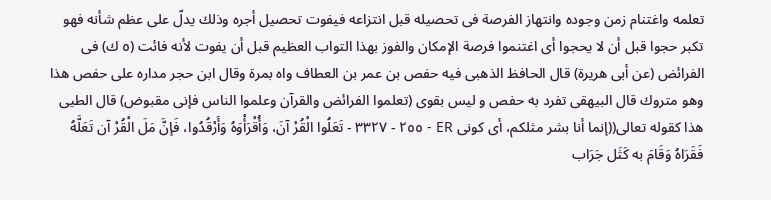تعلمه واغتنام زمن وجوده وانتهاز الفرصة فى تحصيله قبل انتزاعه فيفوت تحصيل أجره وذلك يدلّ على عظم شأنه فهو تكبر حجوا قبل أن لا يحجوا أى اغتنموا فرصة الإمكان والفوز بهذا التواب العظيم قبل أن يفوت لأنه فائت (٥ ك) فى الفرائض (عن أبى هريرة) قال الحافظ الذهبى فيه حفص بن عمر بن العطاف واه بمرة وقال ابن حجر مداره على حفص هذا وهو متروك قال البيهقى تفرد به حفص و ليس بقوى (تعلموا الفرائض والقرآن وعلموا الناس فإنى مقبوض) قال الطيى هذا كقوله تعالى((إنما أنا بشر مثلكم، أى كونى ER - ٢٥٥ - ٣٣٢٧ - تَعَلُوا الْقُرْ آنَ، وَأُقْرَأْوَهُ وَأَرْقُدُوا، فَإنَّ مَلَ الْقُرْ آن تَعَلَّهُ فَقَرَاهُ وَقَامَ به كَثَل جَرَاب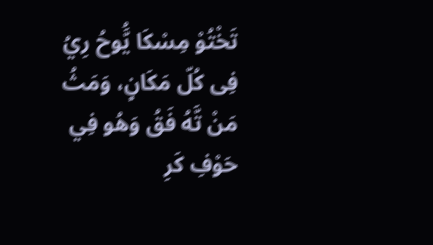تَخْتُوْ مِسْكَا يَُّوحُ رِيُ فِى كُلّ مَكَانٍ، وَمَثُ مَنْ تَّهُ فَقُ وَهُو فِي حَوْفِ كَرِ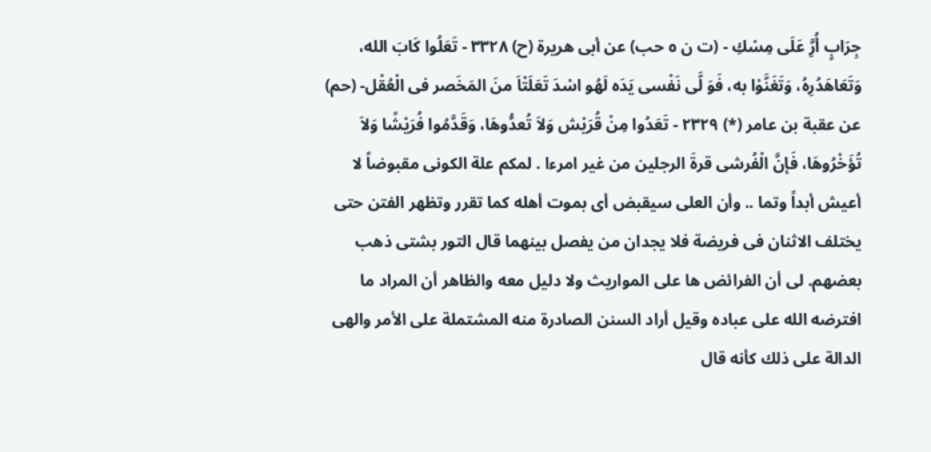جِرَابٍ أُرَِّ عَلَى مِسْكِ - (ت ن ٥ حب) عن أبى هريرة (ح) ٣٣٢٨ - تَعَلُوا كَابَ الله، وَتَعَاهَدُرِهُ، وَتَغَنَّوْا به، فَوَ لَّى نَفْسى يَدَه لَهُو اسْدَ تَعَلَتْاَ منَ المَخَصر فى الْعُقْل- (حم) عن عقبة بن عامر (*) ٢٣٢٩ - تَعَدُوا مِنْ قُرَيْش وَلاَ تُعدُّوهَا، وَقَدَّمُوا فُرَيْشًا وَلاَ تُؤَخْرُوهَا، فَإنَّ الْفُرشى قرةَ الرجلين من غير امرءا . لمكم علة الكونى مقبوضاً لا أعيش أبداً وتما .. وأن العلى سيقبض أى بموت أهله كما تقرر وتظهر الفتن حتى يختلف الاثنان فى فريضة فلا يجدان من يفصل بينهما قال التور بشتى ذهب بعضهم. لى أن الفرائض ها على المواريث ولا دليل معه والظاهر أن المراد ما افترضه الله على عباده وقيل أراد السنن الصادرة منه المشتملة على الأمر والهى الدالة على ذلك كأنه قال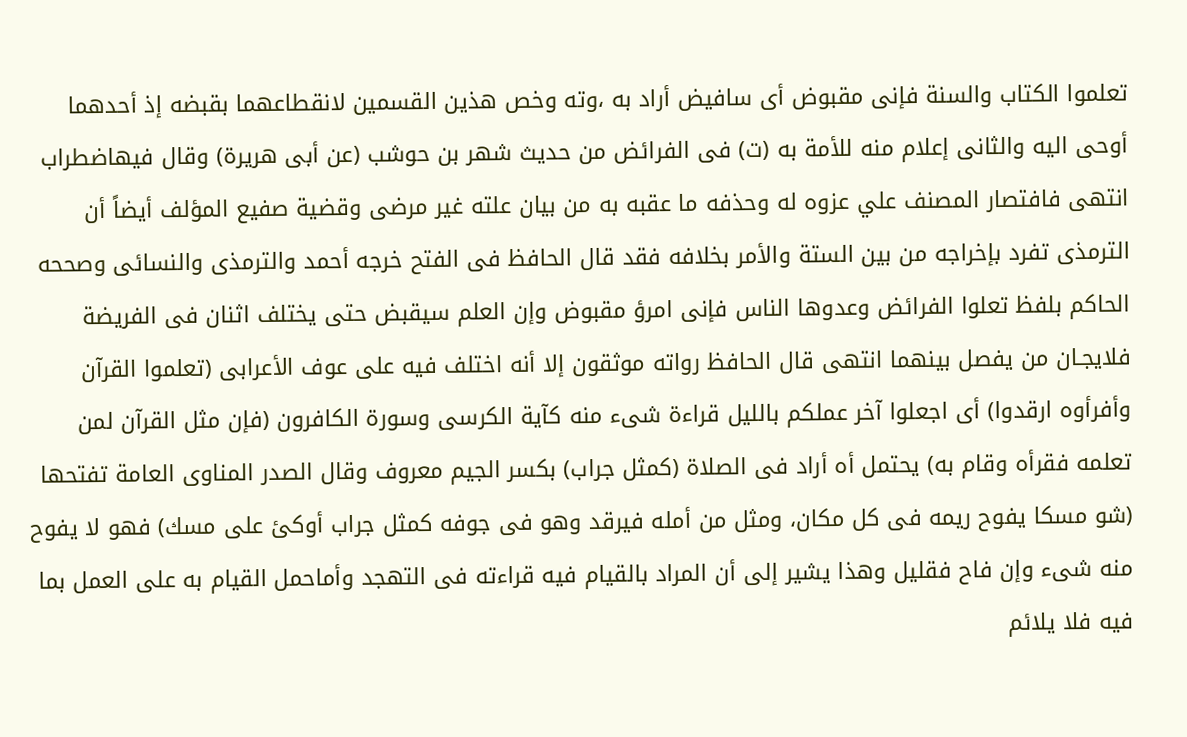تعلموا الكتاب والسنة فإنى مقبوض أى سافيض أراد به ،وته وخص هذين القسمين لانقطاعهما بقبضه إذ أحدهما أوحى اليه والثانى إعلام منه للأمة به (ت) فى الفرائض من حديث شهر بن حوشب (عن أبى هريرة) وقال فيهاضطراب انتهى فافتصار المصنف علي عزوه له وحذفه ما عقبه به من بيان علته غير مرضى وقضية صفيع المؤلف أيضاً أن الترمذى تفرد بإخراجه من بين الستة والأمر بخلافه فقد قال الحافظ فى الفتح خرجه أحمد والترمذى والنسائى وصححه الحاكم بلفظ تعلوا الفرائض وعدوها الناس فإنى امرؤ مقبوض وإن العلم سيقبض حتى يختلف اثنان فى الفريضة فلايجـان من يفصل بينهما انتهى قال الحافظ رواته موثقون إلا أنه اختلف فيه على عوف الأعرابى (تعلموا القرآن وأفرأوه ارقدوا) أى اجعلوا آخر عملكم بالليل قراءة شىء منه كآية الكرسى وسورة الكافرون (فإن مثل القرآن لمن تعلمه فقرأه وقام به) يحتمل أه أراد فى الصلاة (كمثل جراب) بكسر الجيم معروف وقال الصدر المناوى العامة تفتحها (شو مسكا يفوح ريمه فى كل مكان، ومثل من أمله فيرقد وهو فى جوفه كمثل جراب أوكئ على مسك) فهو لا يفوح منه شىء وإن فاح فقليل وهذا يشير إلى أن المراد بالقيام فيه قراءته فى التهجد وأماحمل القيام به على العمل بما فيه فلا يلائم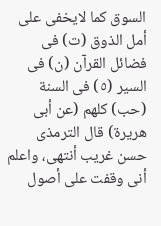السوق كما لايخفى على أمل الذوق (ت) فى فضائل القرآن (ن) فى السير (٥) فى السنة (حب) كلهم (عن أبى هريرة) قال الترمذى حسن غريب أنتهى، واعلم أنى وقفت على أصول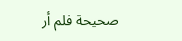صحيحة فلم أر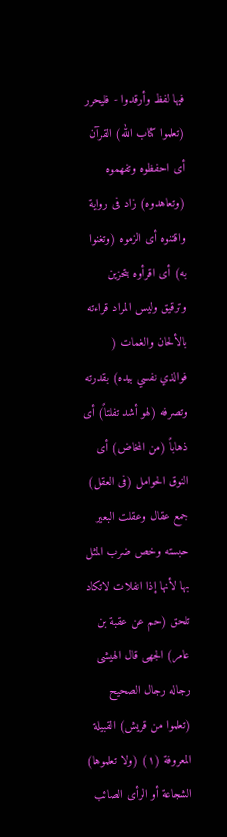فيها لفظ وأرقدوا - فليحرر (تعلموا كتاب الله) القرآن أى احفظوه وتفهموه (وتعاهدوه) زاد فى رواية واقتنوه أى الزموه (وتغنوا به) أى اقرأوه بتحزين وترقيق وليس المراد قراءته بالألحان والغمات ( فوالذي نفسي بيده) بقدرته وتصرفه (لهو أشد تفلتاً) أى ذهاباً (من المخاض) أى النوق الحوامل (فى العقل) جمع عقال وعقلت البعير حبسته وخص ضرب المثل بها لأنها إذا انفلات لاتكاد تلحق (حم عن عقبة بن عامر) الجهى قال الهيشى رجاله رجال الصحيح (تعلموا من قريش) القبيلة المعروفة (١) (ولا تعلموها) الشجاعة أو الرأى الصائب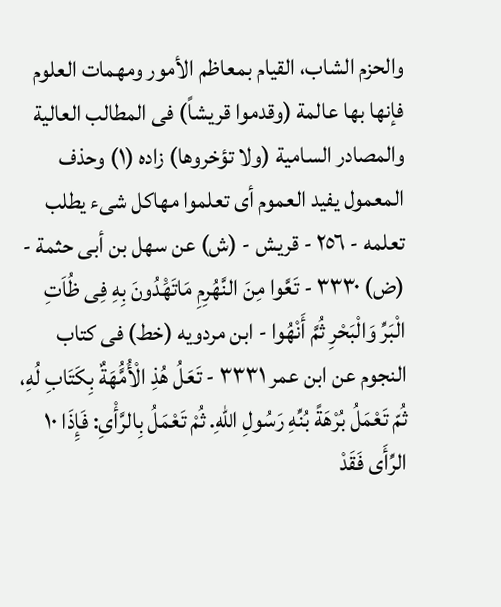والحزم الشاب، القيام بمعاظم الأمور ومهمات العلوم فإنها بها عالمة (وقدموا قريشاً) فى المطالب العالية والمصادر السامية (ولا تؤخروها) زاده (١) وحذف المعمول يفيد العموم أى تعلموا مهاكل شىء يطلب تعلمه - ٢٥٦ - قريش - (ش) عن سهل بن أبى حثمة - (ض) ٣٣٣٠ - تَعَّوا مِنَ النَّهُرِمِ مَاتَهَْدُونَ بِهِ فِى ظُاَتِ الْبَرِّ وَالْبَحْرِ ثُمَّ أَنْهُوا - ابن مردويه (خط) فی کتاب النجوم عن ابن عمر ٣٣٣١ - تَعَلُ هُذِ الْأُمَُّهَةٌ بِكَتَابِ لُهِ، ثُمّ تَعْمَلُ بُرْهَةً بُنِّهِ رَسُولِ اللهِ. ثُمْ تَعْمَلُ بِالرَّأْىِ: فَإِذَا ١٠ الرِّأَى فَقَدْ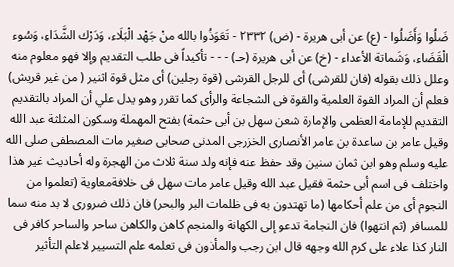ضَلُوا وَأَضَلُوا - (ع) عن أبى هريرة - (ض) ٢٣٣٢ - تَعَوَذُوا بالله منْ جَهْد الْبَلَاء، وَدَرْك الشَّدَاءِ، وَسُوء الْقَضَاء، وَشَماتة الأعداء - (خ) عن أبى هريرة (حـ) - - - تأكيداً فى طلب التقديم وإلا فهو معلوم منه وعلل ذلك بقوله (فان للقرشى) أى للرجل القرشى (قوة رجلين) أى مثل قوة اثنير ( من غير قريش) فعلم أن المراد القوة العلمية والقوة فى الشجاعة والرأى كما تقرر وهو يدل علي أن المراد بالتقديم التقديم للإمامة العظمى والإمارة شعن سهل بن أبى حثمة) بفتح المهملة وسكون المثلثة عبد الله وقيل عامر بن ساعدة بن عامر الأنصارى الخزرجى المدنى صحابى صغير مات المصطفى صلى الله عليه وسلم وهو ابن ثمان سنين وقد حفظ عنه فإنه ولد سنة ثلاث من الهجرة وله أحاديث غير هذا واختلف فى اسم أبى حثمة فقيل عبد الله وقيل عامر مات سهل فى خلافةمعاوية (تعلموا من النجوم أى من علم أحكامها (ما تهتدون به فى ظلمات البر والبحر) فان ذلك ضرورى لا بد منه سما للمسافر (ثم انتهوا) فان النجامة تدعو إلى الكهانة والمنجم كاهن والكاهن ساحر والساحر كافر فى النار كذا علاء على كرم الله وجهه قال ابن رجب والمأذون فى تعلمه علم التسيير لاعلم التأثير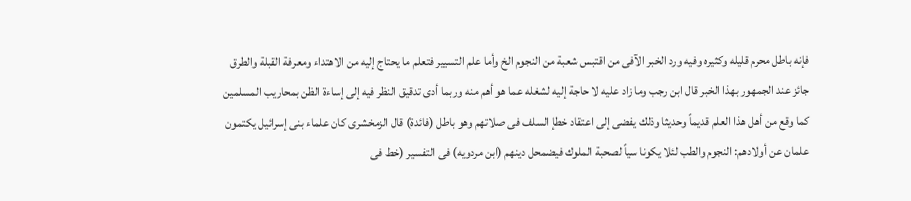فإنه باطل محرم قليله وكثيره وفيه ورد الخبر الآفى من اقتبس شعبة من النجوم الخ وأما علم التسيير فتعلم ما يحتاج إليه من الاهتداء ومعرفة القبلة والطرق جائز عند الجمهور بهذا الخبر قال ابن رجب وما زاد عليه لا حاجة إليه لشغله عما هو أهم منه وربما أدى تدقيق النظر فيه إلى إساءة الظن بمحاريب المسلمين كما وقع من أهل هذا العلم قديماً وحديثا وذلك يفضى إلى اعتقاد خطإ السلف فى صلاتهم وهو باطل (فائدة) قال الزمخشرى كان علماء بنى إسرائيل يكتمون علمان عن أولادهم: النجوم والطب لئلا يكونا سياً لصحبة الملوك فيضمحل دينهم (ابن مردويه) فى التفسير (خط فى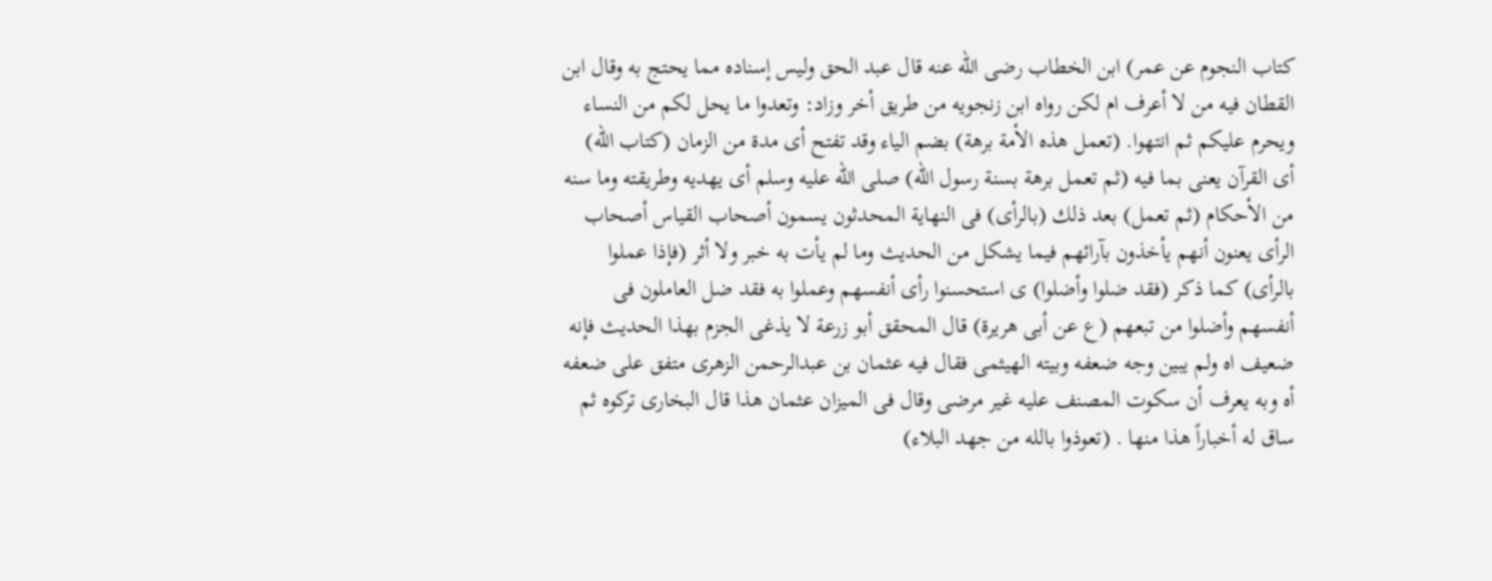كتاب النجوم عن عمر) ابن الخطاب رضى الله عنه قال عبد الحق وليس إسناده مما يحتج به وقال ابن القطان فيه من لا أعرف ام لكن رواه ابن زنجويه من طريق أخر وزاد: وتعدوا ما يحل لكم من النساء ويحرم عليكم ثم انتهوا. (تعمل هذه الأمة برهة) بضم الياء وقد تفتح أى مدة من الزمان (كتاب الله) أى القرآن يعنى بما فيه (ثم تعمل برهة بسنة رسول الله) صلى الله عليه وسلم أى يهديه وطريقته وما سنه من الأحكام (ثم تعمل) بعد ذلك (بالرأى) فى النهاية المحدثون يسمون أصحاب القياس أصحاب الرأى يعنون أنهم يأخذون بآرائهم فيما يشكل من الحديث وما لم يأت به خبر ولا أثر (فإذا عملوا بالرأى) كما ذكر (فقد ضلوا وأضلوا) ى استحسنوا رأى أنفسهم وعملوا به فقد ضل العاملون فى أنفسهم وأضلوا من تبعهم (ع عن أبى هريرة) قال المحقق أبو زرعة لا يذغى الجزم بهذا الحديث فإنه ضعيف اه ولم يبين وجه ضعفه وبيته الهيثمى فقال فيه عثمان بن عبدالرحمن الزهرى متفق على ضعفه أه وبه يعرف أن سكوت المصنف عليه غير مرضى وقال فى الميزان عثمان هذا قال البخارى تركوه ثم ساق له أخباراً هذا منها . (تعوذوا بالله من جهد البلاء)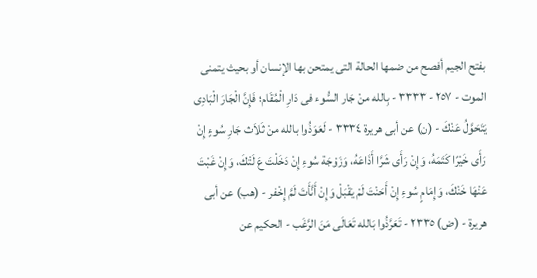بفتح الجيم أفصح من ضمها الحالة التى يمتحن بها الإنسان أو بحيث يتمنى الموت - ٢٥٧ - ٣٣٣٣ - بِالله منْ جَار السُّوء فى دَارِ الْمُقَام؛ فَإِنَّ الْجَارَ الْبَادِى يَتَحَوَّلُ عَنْكَ - (ن) عن أبى هريرة ٣٣٣٤ - لَعَوَذُوا بالله منْ ثَلاَث جَارِ سُوءٍ إِنْ رَأَى خَيْرًا كَتَمَهُ، وَإِنْ رَأَى شَرَّا أَذَاعَهُ، وَزَوْجَة سُوءِ إِنْ دَخَلْتَ عَ لَتْكَ، وَإِنْ غَبْتَ عَنْهَا خَنْكَ، وَإِمَامٍ سُوءِ إِنْ أَحَنْتَ لَمْ يَقْبَلْ وَإِنْ أَنَّأَتَ لَمَّ إِخْفر - (هب) عن أبى هريرة - (ض) ٢٣٣٥ - تَعَرَّذُوا بَالله تَعَالَى مَنَ الرَّغَب - الحكيم عن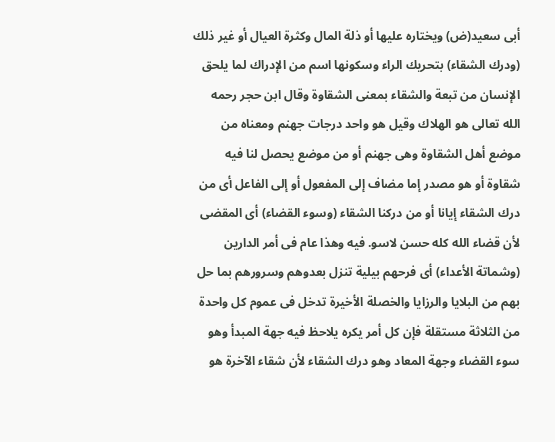أبى سعيد(ض) ويختاره عليها أو ذلة المال وكثرة العيال أو غير ذلك (ودرك الشقاء) بتحريك الراء وسكونها اسم من الإدراك لما يلحق الإنسان من تبعة والشقاء بمعنى الشقاوة وقال ابن حجر رحمه الله تعالى هو الهلاك وقيل هو واحد درجات جهنم ومعناه من موضع أهل الشقاوة وهى جهنم أو من موضع يحصل لنا فيه شقاوة أو هو مصدر إما مضاف إلى المفعول أو إلى الفاعل أى من درك الشقاء إيانا أو من دركنا الشقاء (وسوء القضاء) أى المقضى لأن قضاء الله كله حسن لاسو. فيه وهذا عام فى أمر الدارين (وشماتة الأعداء) أى فرحهم بيلية تنزل بعدوهم وسرورهم بما حل بهم من البلايا والرزايا والخصلة الأخيرة تدخل فى عموم كل واحدة من الثلاثة مستقلة فإن كل أمر يكره يلاحظ فيه جهة المبدأ وهو سوء القضاء وجهة المعاد وهو درك الشقاء لأن شقاء الآخرة هو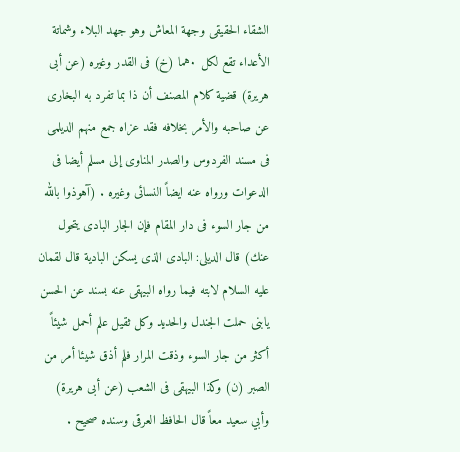الشقاء الحقيقى وجهة المعاش وهو جهد البلاء وشماتة الأعداء تقع لكل ٠هما (خ) فى القدر وغيره (عن أبى هريرة) قضية كلام المصنف أن ذا بما تفرد به البخارى عن صاحبه والأمر بخلافه فقد عزاه جمع منهم الديلمى فى مسند الفردوس والصدر المناوى إلى مسلم أيضا فى الدعوات ورواه عنه ايضاً النسائى وغيره . (آهوذوا بالله من جار السوء فى دار المقام فإن الجار البادى يتحول عنك) قال الديلى: البادى الذى يسكن البادية قال لقمان عليه السلام لابته فيما رواه البيهقى عنه بسند عن الحسن يابنى حملت الجندل والحديد وكل ثقيل علم أحمل شيئاً أكثر من جار السوء وذقت المرار فلم أذق شيئا أمر من الصبر (ن) وكذا البيهقى فى الشعب (عن أبى هريرة) وأبي سعيد معاً قال الحافظ العرقى وسنده صحيح .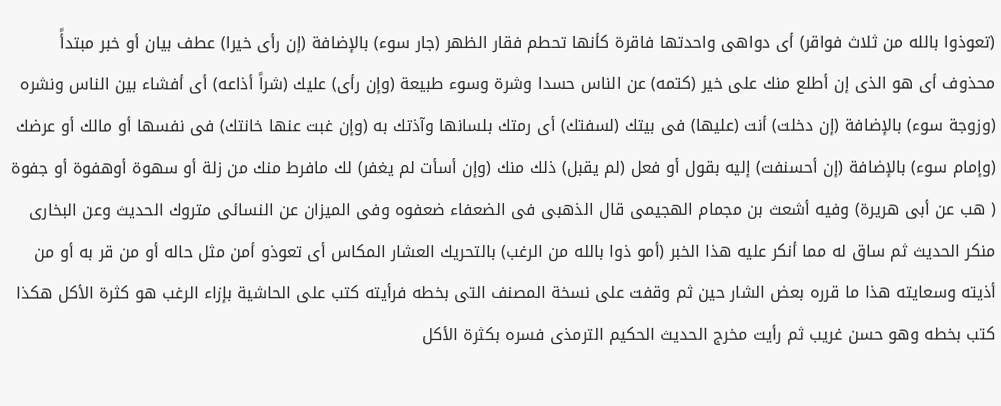(تعوذوا بالله من ثلاث فواقر) أى دواهى واحدتها فاقرة كأنها تحطم فقار الظهر (جار سوء) بالإضافة (إن رأى خيرا) عطف بيان أو خبر مبتدأً محذوف أى هو الذى إن أطلع منك على خير (كتمه) عن الناس حسدا وشرة وسوء طبيعة (وإن رأى) عليك (شراً أذاعه) أى أفشاء بين الناس ونشره (وزوجة سوء) بالإضافة (إن دخلت) أنت (عليها) فى بيتك (لسفتك) أى رمتك بلسانها وآذتك به (وإن غبت عنها خانتك) فى نفسها أو مالك أو عرضك (وإمام سوء) بالإضافة (إن أحسنفت) إليه بقول أو فعل (لم يقبل) ذلك منك (وإن أسأت لم يغفر) لك مافرط منك من زلة أو سهوة أوهفوة أو جفوة ( هب عن أبى هريرة) وفيه أشعث بن مجمام الهجيمى قال الذهبى فى الضعفاء ضعفوه وفى الميزان عن النسائى متروك الحديث وعن البخارى منكر الحديث ثم ساق له مما أنكر عليه هذا الخبر (أمو ذوا بالله من الرغب) بالتحريك العشار المكاس أى تعوذو أمن مثل حاله أو من قر به أو من أذيته وسعايته هذا ما قرره بعض الشار حين ثم وقفت على نسخة المصنف التى بخطه فرأيته كتب على الحاشية بإزاء الرغب هو كثرة الأكل هكذا كتب بخطه وهو حسن غريب ثم رأيت مخرج الحديث الحكيم الترمذى فسره بكثرة الأكل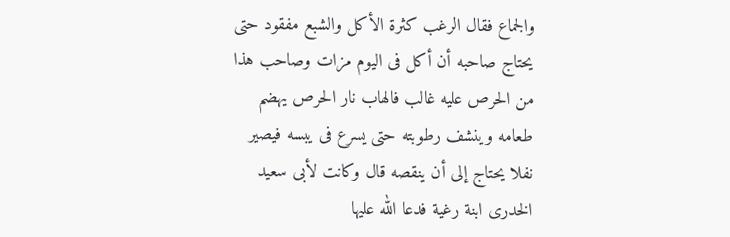والجماع فقال الرغب كثرة الأكل والشبع مفقود حتى يحتاج صاحبه أن أكل فى اليوم مزات وصاحب هذا من الحرص عليه غالب فالهاب نار الحرص يهضم طعامه وينشف رطوبته حتى يسرع فى يبسه فيصير نفلا يحتاج إلى أن ينقصه قال وكانت لأبى سعيد الخدرى ابنة رغية فدعا الله عليها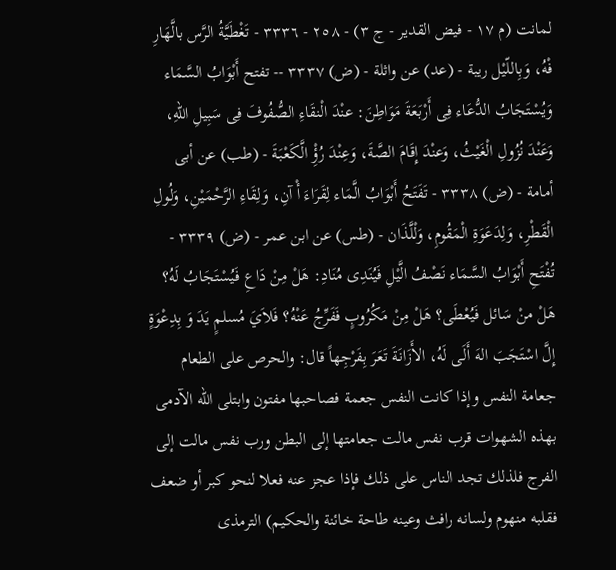لمانت (م ١٧ - فيض القدير - ج ٣) - ٢٥٨ - ٣٣٣٦ - تَغْطَيَّةُ الرَّس بالَّهَارِ فْهُ، وَبِاللّيْل ريبة - (عد) عن واثلة - (ض) ٣٣٣٧ -- تفتح أَبْوَابُ السَّمَاء وَيُسْتَجَابُ الدُّعَاء فِى أَرْبَعَةَ مَوَاطِنَ: عنْدَ الْنقَاءِ الصُّفُوفَ فِى سَبِيلِ اللهِ، وَعَنْدَ نُزُولِ الْغَيْثُ، وَعنْدَ إِقَامَ الصَّةَ، وَعِنْدَ رُؤِْ الَّكَعْبَةَ - (طب) عن أبى أمامة - (ض) ٣٣٣٨ - تَفَتَحُ أَبْوَابُ الَّمَاء لِقَرَاءَ أْ آنِ، وَلِقَاءِ الرَّحْمَيْنِ، وَلُولِ الْقَطْرِ، وَلِدَعَوَةِ الْمَقُومِ، وَلْلَّذَان - (طس) عن ابن عمر - (ض) ٣٣٣٩ - تُفْتَحِ أَبْوَابُ السَّمَاء نَصْفُ الَّيْلِ فَيُنَدِى مُنَادِ: هَلْ مِنْ دَاعِ فَيُسْتَجَابُ لَهُ؟ هَلْ منْ سَائل فَيُعْطَى؟ هَلْ مِنْ مَكُرُوبٍ فَفَرِّجُ عَنْهُ؟ فَلاَيَ مُسلمٍ يَدَ وَ بِدِعْوَةٍ إِلَّ اسْتَجَبَ الهَ أَلَى لَهُ، الأَزَانَةَ تَعَرَ بِفَرْجِهاً قال: والحرص على الطعام جعامة النفس وإذا كانت النفس جعمة فصاحبها مفتون وابتلى الله الآدمى بهذه الشهوات قرب نفس مالت جعامتها إلى البطن ورب نفس مالت إلى الفرج فلذلك تجد الناس على ذلك فإذا عجز عنه فعلا لنحو كبر أو ضعف فقلبه منهوم ولسانه رافث وعينه طاحة خائنة والحكيم) الترمذى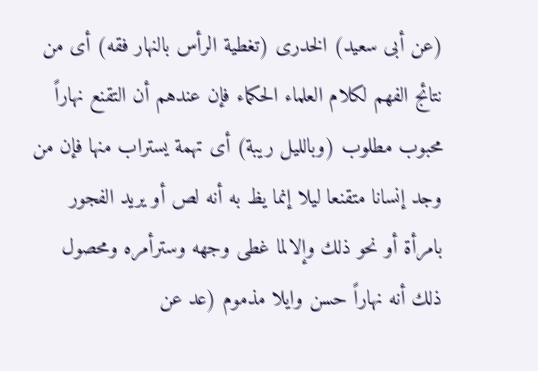(عن أبى سعيد) الخدرى (تغطية الرأس بالنهار فقه) أى من نتائج الفهم لكلام العلماء الحكماء فإن عندهم أن التقنع نهاراً محبوب مطلوب (وبالليل ريبة) أى تهمة يستراب منها فإن من وجد إنسانا متقنعا ليلا إنما يظ به أنه لص أو يريد الفجور بامرأة أو نحو ذلك وإلالما غطى وجهه وسترأمره ومحصول ذلك أنه نهاراً حسن وايلا مذموم (عد عن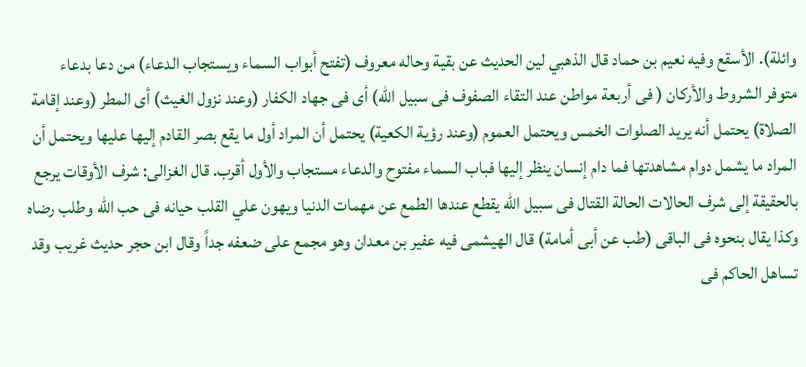وائلة). الأسقع وفيه نعيم بن حماد قال الذهبي لين الحديث عن بقية وحاله معروف (تفتح أبواب السماء ويستجاب الدعاء) من دعا بدعاء متوفر الشروط والأركان ( فى أربعة مواطن عند التقاء الصفوف فى سبيل الله) أى فى جهاد الكفار (وعند نزول الغيث) أى المطر (وعند إقامة الصلاة) يحتمل أنه يريد الصلوات الخمس ويحتمل العموم (وعند رؤية الكعية) يحتمل أن المراد أول ما يقع بصر القادم إليها عليها ويحتمل أن المراد ما يشمل دوام مشاهدتها فما دام إنسان ينظر إليها فباب السماء مفتوح والدعاء مستجاب والأول أقرب. قال الغزالى: شرف الأوقات يرجع بالحقيقة إلى شرف الحالات الحالة القتال فى سبيل الله يقطع عندها الطمع عن مهمات الدنيا ويهون علي القلب حيانه فى حب الله وطلب رضاه وكذا يقال بنحوه فى الباقى (طب عن أبى أمامة) قال الهيشمى فيه عفير بن معدان وهو مجمع على ضعفه جداً وقال ابن حجر حديث غريب وقد تساهل الحاكم فى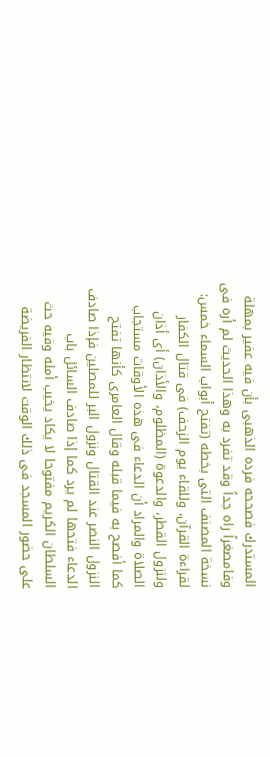المستدرك فصححه فرده الذهبى بأن فيه عفير بمهلة وفامصغراً راه جداً وقد تفرد به وهذا الحديث لم أره فى نسخة المصنف التى بخطه (تفتح أبواب السماء خمس: لقراءة القرآن، وللقاء يوم الزحف) فى قتال الكفار ولنزول القطر، والدعوة (المظلوم، والأذان) أى أذان الصلاة والمراد أن الدعاء فى هذه الأوقات مستجاب كما أفصح به فيما قبله وقال العامرى كأنها تفتح النزول النصر عند القتال ونزول البر للمصلين فإذا صادف الدعاء فتحها لم يرد كما إذا صادف السائل باب السلطان الكريم مفتوحا لا يكاد يخيب أمله وفيه حث على حضور المسجد فى ذلك الوقت لانتظار الفريضة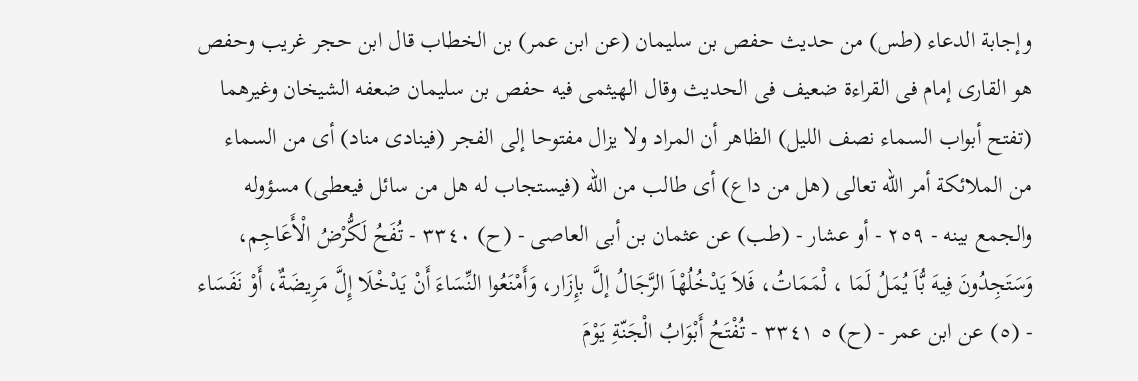وإجابة الدعاء (طس) من حديث حفص بن سليمان (عن ابن عمر) بن الخطاب قال ابن حجر غريب وحفص هو القارى إمام فى القراءة ضعيف فى الحديث وقال الهيثمى فيه حفص بن سليمان ضعفه الشيخان وغيرهما (تفتح أبواب السماء نصف الليل) الظاهر أن المراد ولا يزال مفتوحا إلى الفجر (فينادى مناد) أى من السماء من الملائكة أمر الله تعالى (هل من داع) أى طالب من اللّه (فيستجاب له هل من سائل فيعطى) مسؤوله والجمع بينه - ٢٥٩ - أو عشار - (طب) عن عثمان بن أبى العاصى - (ح) ٣٣٤٠ - تُفَحُ لَكُّرْضُ الْأَعَاجِم، وَسَتَجِدُونَ فِيهَ بُّاَ يُمَلُ لَمَا ، لْمَمَاتُ، فَلاَ يَدْخُلُهْاَ الرَّجَالُ إلَّ بإِزَار، وَأَمْنَعُوا النِّسَاءَ أَنْ يَدْخْلَا إِلَّ مَرِيضَةٌ، أَوْ نَفَسَاء - (٥) عن ابن عمر - (ح) ٥ ٣٣٤١ - تُفْتَحُ أَبْوَابُ الْجَنّةِ يَوْمَ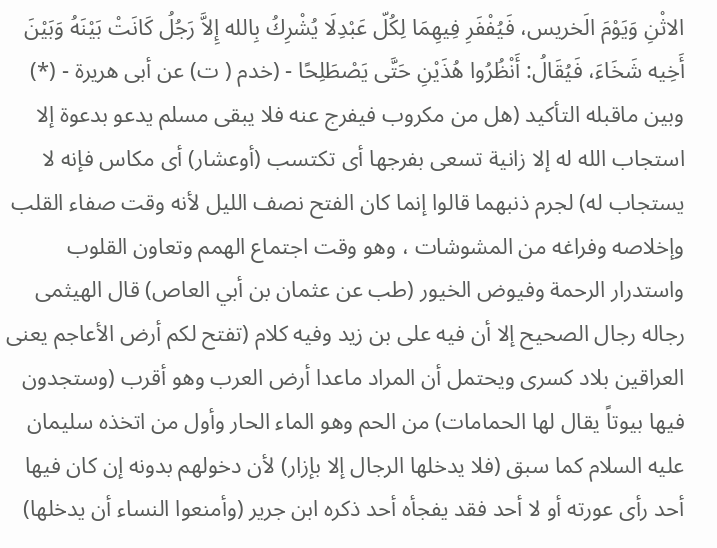الاثْنِ وَيَوْمَ الَخريس، فَيُفْفَرِ فِيهِمَا لِكُلّ عَبْدِلَا يُشْرِكُ بِالله إِلاَّ رَجُلُ كَانَتْ بَيْنَهُ وَبَيْنَ أَخِيه شَخَاءَ، فَيُقَالُ: أَنْظُرُوا هُذَيْنِ حَتَّى يَصْطَلِحًا - (خدم ( ت) عن أبى هريرة - (*) وبين ماقبله التأكيد (هل من مكروب فيفرج عنه فلا يبقى مسلم يدعو بدعوة إلا استجاب الله له إلا زانية تسعى بفرجها أى تكتسب (أوعشار) أى مكاس فإنه لا يستجاب له) لجرم ذنبهما قالوا إنما كان الفتح نصف الليل لأنه وقت صفاء القلب وإخلاصه وفراغه من المشوشات ، وهو وقت اجتماع الهمم وتعاون القلوب واستدرار الرحمة وفيوض الخيور (طب عن عثمان بن أبي العاص) قال الهيثمى رجاله رجال الصحيح إلا أن فيه على بن زيد وفيه كلام (تفتح لكم أرض الأعاجم يعنى العراقين بلاد كسرى ويحتمل أن المراد ماعدا أرض العرب وهو أقرب (وستجدون فيها بيوتاً يقال لها الحمامات) من الحم وهو الماء الحار وأول من اتخذه سليمان عليه السلام كما سبق (فلا يدخلها الرجال إلا بإزار) لأن دخولهم بدونه إن كان فيها أحد رأى عورته أو لا أحد فقد يفجأه أحد ذكره ابن جرير (وأمنعوا النساء أن يدخلها)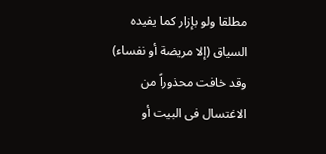مطلقا ولو بإزار كما يفيده السياق (إلا مريضة أو نفساء) وقد خافت محذوراً من الاغتسال فى البيت أو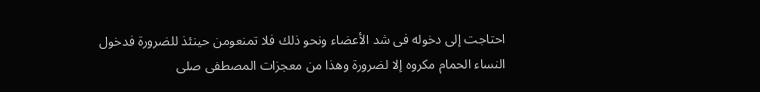احتاجت إلى دخوله فى شد الأعضاء ونحو ذلك فلا تمنعومن حينئذ للضرورة فدخول النساء الحمام مكروه إلا لضرورة وهذا من معجزات المصطفى صلى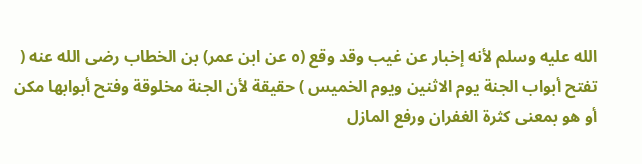الله عليه وسلم لأنه إخبار عن غيب وقد وقع (٥ عن ابن عمر) بن الخطاب رضى الله عنه ( تفتح أبواب الجنة يوم الاثنين ويوم الخميس ) حقيقة لأن الجنة مخلوقة وفتح أبوابها مكن أو هو بمعنى كثرة الغفران ورفع المازل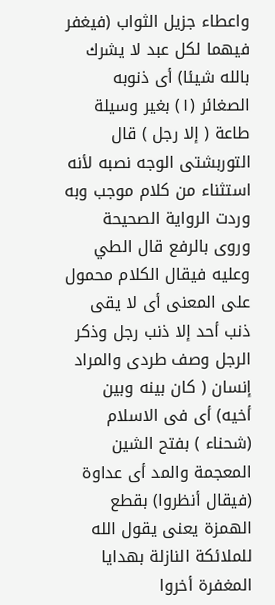واعطاء جزيل الثواب (فيغفر فيهما لكل عبد لا يشرك بالله شيئا) أى ذنوبه الصغائر (١) بغير وسيلة طاعة ( إلا رجل ) قال التوربشتى الوجه نصبه لأنه استثناء من كلام موجب وبه وردت الرواية الصحيحة وروى بالرفع قال الطي وعليه فيقال الكلام محمول على المعنى أى لا يقى ذنب أحد إلا ذنب رجل وذكر الرجل وصف طردى والمراد إنسان ( كان بينه وبين أخيه) أى فى الاسلام (شحناء ) بفتح الشين المعجمة والمد أى عداوة (فيقال أنظروا) بقطع الهمزة يعنى يقول الله للملائكة النازلة بهدايا المغفرة أخروا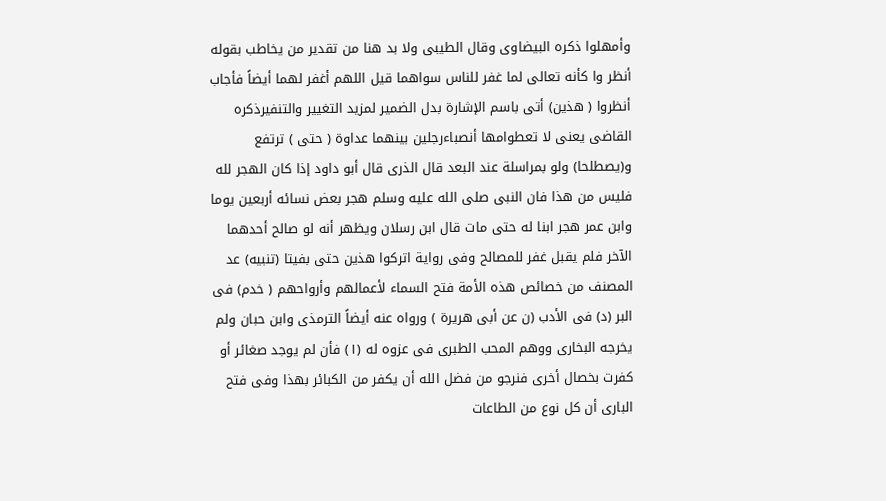وأمهلوا ذكره البيضاوى وقال الطيبى ولا بد هنا من تقدير من يخاطب بقوله أنظر وا كأنه تعالى لما غفر للناس سواهما قيل اللهم أغفر لهما أيضاً فأجاب أنظروا ( هذين) أتى باسم الإشارة بدل الضمير لمزيد التغيير والتنفيرذكره القاضى يعنى لا تعطوامها أنصباءرجلين بينهما عداوة ( حتى ) ترتفع و(يصطلحا) ولو بمراسلة عند البعد قال الذرى قال أبو داود إذا كان الهجر لله فليس من هذا فان النبى صلى الله عليه وسلم هجر بعض نسائه أربعين يوما وابن عمر هجر ابنا له حتى مات قال ابن رسلان ويظهر أنه لو صالح أحدهما الآخر فلم يقبل غفر للمصالح وفى رواية اتركوا هذين حتى بفيتا (تنبيه) عد المصنف من خصائص هذه الأمة فتح السماء لأعمالهم وأرواحهم ( خدم) فى البر (د) فى الأدب (ن عن أبى هريرة ) ورواه عنه أيضاً الترمذى وابن حبان ولم يخرجه البخارى ووهم المحب الطبرى فى عزوه له (١) فأن لم يوجد صغائر أو كفرت بخصال أخرى فنرجو من فضل الله أن يكفر من الكبائر بهذا وفى فتح البارى أن كل نوع من الطاعات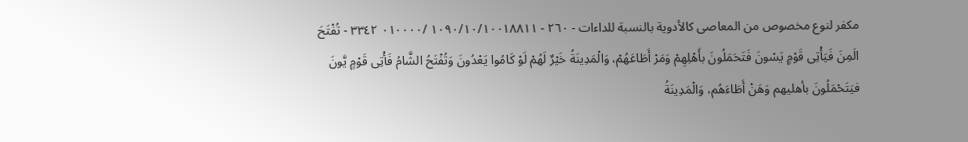مكفر لنوع مخصوص من المعاصى كالأدوية بالنسبة للداءات - ٢٦٠ - ١٠٩٠/١٠/١٠٠١٨٨١١ /٠١٠٠٠٠ ٣٣٤٢ - تُفْتَحَ الَمِنَ فَيَأْتِى قَوْمٍ يَسْونَ فَتَحَمَلُونَ بأَهْلِهِمْ وَمَرْ أَطَاعَهُمْ، وَالْمَدِينَةُ خَيْرٌ لَهُمْ لَوْ كَامُوا يَعْدُونَ وَتُفْتَحُ الشَّامُ فَأْتِى قَوْمٍ يَّونَ فيَتَحْمَلُونَ بأهليهم وَهَنْ أَطَاءَهُم، وَالْمَدِينَةُ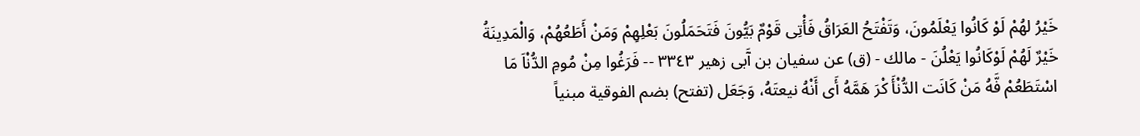خَيْرُ لهُمْ لَوْ كَانُوا يَعْلَمُونَ، وَتَفْتَحُ العَرَاقُ فَأْتِى قَوْمٌ بَيُّونَ فَتَحَمَلُونَ بَعْلِهِمْ وَمَنْ أَطَعُهُمْ، وَالْمَدِينَةُ خَيْرٌ لَهُمْ لَوْكَانُوا يَعْلُنَ - مالك - (ق) عن سفيان بن آَبی زهير ٣٣٤٣ -- فَرَغُوا مِنْ مُومِ الدُّنْاَ مَا اسْتَطَعُمْ فَّهُ مَنْ كَانَت الدُّنْأَ كْرَ هَمَّهُ أَى أَنْهُ نيعتَهُ، وَجَعَل (تفتح) بضم الفوقية مبنياً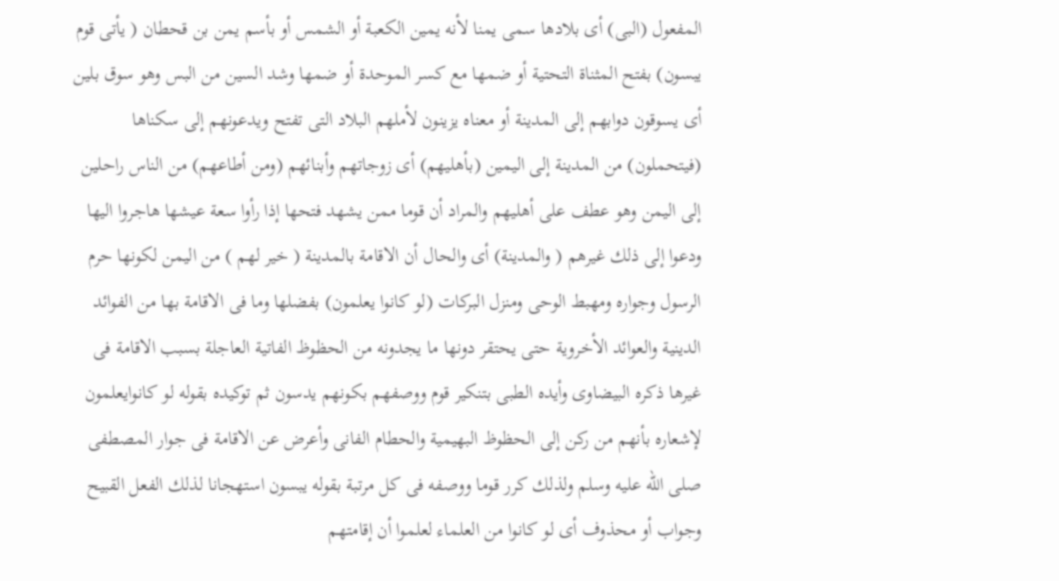المفعول (البى) أى بلادها سمى يمنا لأنه يمين الكعبة أو الشمس أو بأسم يمن بن قحطان ( يأتى قوم يبسون) بفتح المثناة التحتية أو ضمها مع كسر الموحدة أو ضمها وشد السين من البس وهو سوق بلين أى يسوقون دوابهم إلى المدينة أو معناه يزينون لأملهم البلاد التى تفتح ويدعونهم إلى سكناها (فيتحملون) من المدينة إلى اليمين (بأهليهم) أى زوجاتهم وأبنائهم (ومن أطاعهم) من الناس راحلين إلى اليمن وهو عطف على أهليهم والمراد أن قوما ممن يشهد فتحها إذا رأوا سعة عيشها هاجروا اليها ودعوا إلى ذلك غيرهم ( والمدينة) أى والحال أن الاقامة بالمدينة ( خير لهم ) من اليمن لكونها حرم الرسول وجواره ومهبط الوحى ومنزل البركات (لو كانوا يعلمون) بفضلها وما فى الاقامة بها من الفوائد الدينية والعوائد الأخروية حتى يحتقر دونها ما يجدونه من الحظوظ الفاتية العاجلة بسبب الاقامة فى غيرها ذكره البيضاوى وأيده الطبى بتنكير قوم ووصفهم بكونهم يدسون ثم توكيده بقوله لو كانوايعلمون لإشعاره بأنهم من ركن إلى الحظوظ البهيمية والحطام الفانى وأعرض عن الاقامة فى جوار المصطفى صلى الله عليه وسلم ولذلك كرر قوما ووصفه فى كل مرتبة بقوله يبسون استهجانا لذلك الفعل القبيح وجواب أو محذوف أى لو كانوا من العلماء لعلموا أن إقامتهم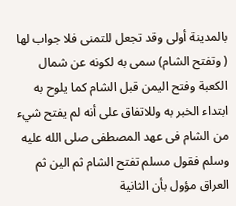بالمدينة أولى وقد تجعل للتمنى فلا جواب لها ( وتفتح الشام) سمى به لكونه عن شمال الكعبة وفتح اليمن قبل الشام كما يلوح به ابتداء الخبر به وللاتفاق على أنه لم يفتح شيء من الشام فى عهد المصطفى صلى الله عليه وسلم فقول مسلم تفتح الشام ثم الين ثم العراق مؤول بأن الثانية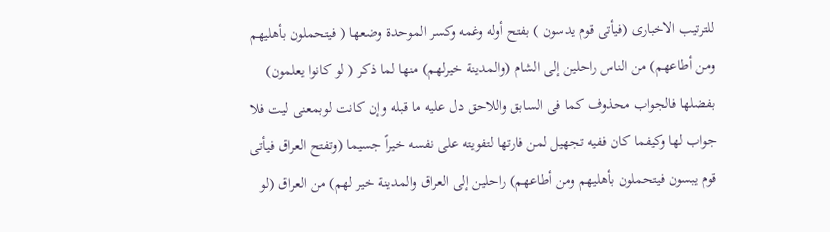للترتيب الاخبارى (فيأتى قوم يدسون ) بفتح أوله وغمه وكسر الموحدة وضعها ( فيتحملون بأهليهم ومن أطاعهم) من الناس راحلين إلى الشام (والمدينة خيرلهم) منها لما ذكر ( لو كانوا يعلمون) بفضلها فالجواب محذوف كما فى السابق واللاحق دل عليه ما قبله وإن كانت لوبمعنى ليت فلا جواب لها وكيفما كان ففيه تجهيل لمن فارتها لتفويته على نفسه خيراً جسيما (وتفتح العراق فيأتى قوم يبسون فيتحملون بأهليهم ومن أطاعهم) راحلين إلى العراق والمدينة خير لهم) من العراق (لو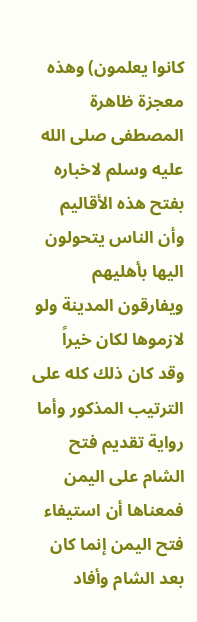كانوا يعلمون) وهذه معجزة ظاهرة المصطفى صلى الله عليه وسلم لاخباره بفتح هذه الأقاليم وأن الناس يتحولون اليها بأهليهم ويفارقون المدينة ولو لازموها لكان خيراً وقد كان ذلك كله على الترتيب المذكور وأما رواية تقديم فتح الشام على اليمن فمعناها أن استيفاء فتح اليمن إنما كان بعد الشام وأفاد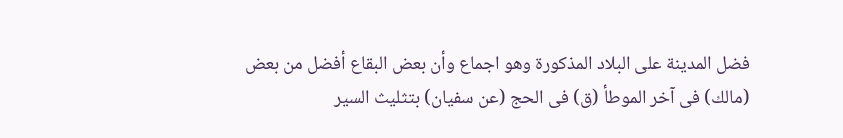فضل المدينة على البلاد المذكورة وهو اجماع وأن بعض البقاع أفضل من بعض (مالك) فى آخر الموطأ (ق) فى الحج (عن سفيان) بتثليث السير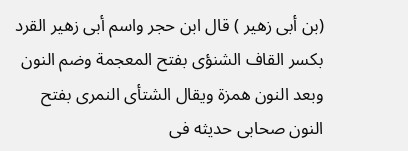(بن أبى زهير ) قال ابن حجر واسم أبى زهير القرد بكسر القاف الشنؤى بفتح المعجمة وضم النون وبعد النون همزة ويقال الشتأى النمرى بفتح النون صحابى حديثه فى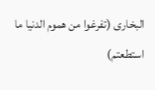البخارى (تفرغوا من هموم الدنيا ما استطعتم)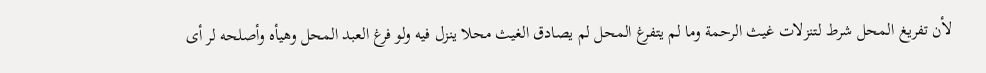لأن تفريغ المحل شرط لتنزلات غيث الرحمة وما لم يتفرغ المحل لم يصادق الغيث محلا ينزل فيه ولو فرغ العبد المحل وهيأه وأصلحه لر أى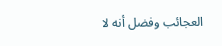العجائب وفضل أنه لا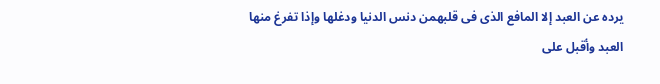يرده عن العبد إلا المافع الذى فى قلبهمن دنس الدنيا ودغلها وإذا تفرغ منها العبد وأقبل على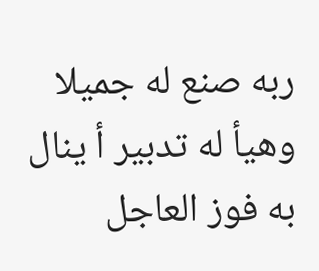ربه صنع له جميلا وهيأ له تدبير أ ينال به فوز العاجل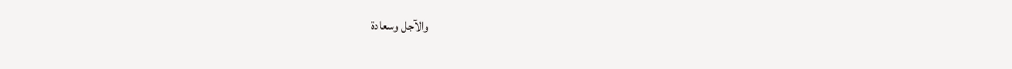والآجل وسعادة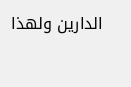الدارين ولهذا